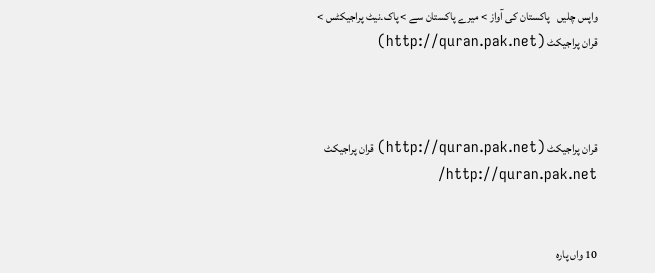واپس چلیں   پاکستان کی آواز > میرے پاکستان سے > پاک۔نیٹ پراجیکٹس > قران پراجیکٹ (http://quran.pak.net)



قران پراجیکٹ (http://quran.pak.net) قران پراجیکٹ http://quran.pak.net/


10 واں پارہ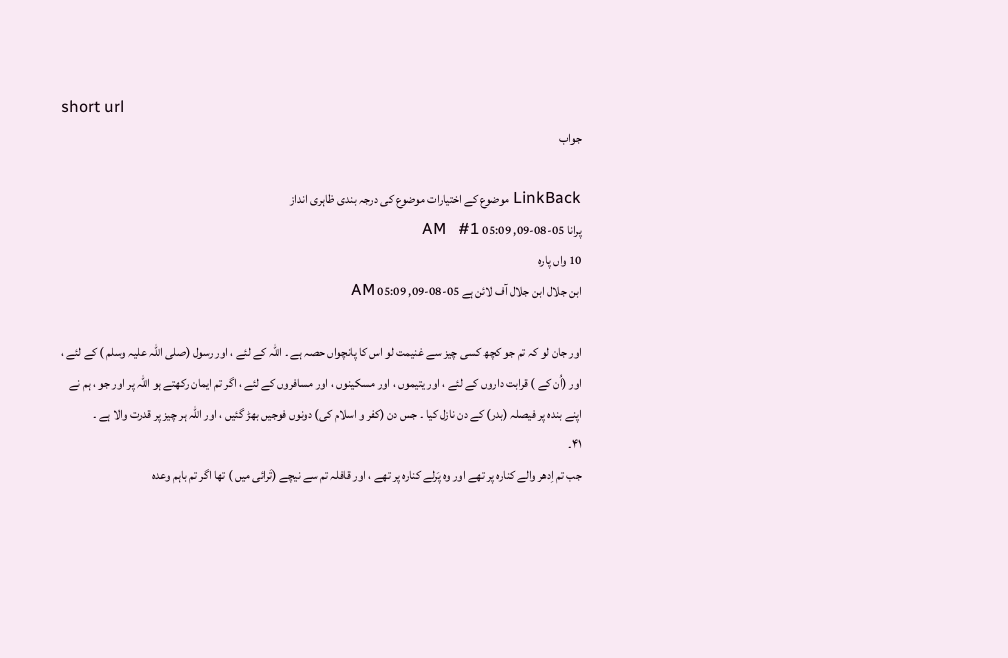short url
جواب

LinkBack موضوع کے اختیارات موضوع کی درجہ بندی ظاہری انداز
پرانا 05-08-09, 05:09 AM   #1
10 واں پارہ
ابن جلال ابن جلال آف لائن ہے 05-08-09, 05:09 AM

اور جان لو کہ تم جو کچھ کسی چیز سے غنیمت لو اس کا پانچواں حصہ ہے ۔ اللہ کے لئے ، اور رسول (صلی اللہ علیہ وسلم ) کے لئے ، اور (اُن کے ) قرابت داروں کے لئے ، اور یتیموں ، اور مسکینوں ، اور مسافروں کے لئے ، اگر تم ایمان رکھتے ہو اللہ پر اور جو ، ہم نے اپنے بندہ پر فیصلہ (بدر) کے دن نازل کیا ۔ جس دن (کفر و اسلام کی) دونوں فوجیں بھڑ گئیں ، اور اللہ ہر چیز پر قدرت والا ہے ۔
۴۱۔
جب تم اِدھر والے کنارہ پر تھے اور وہ پَرلے کنارہ پر تھے ، اور قافلہ تم سے نیچے (تَرائی میں ) تھا اگر تم باہم وعدہ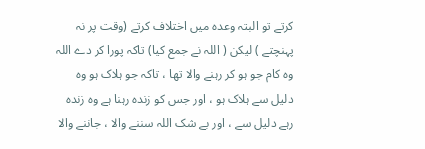کرتے تو البتہ وعدہ میں اختلاف کرتے (وقت پر نہ پہنچتے ) لیکن ( اللہ نے جمع کیا) تاکہ پورا کر دے اللہ وہ کام جو ہو کر رہنے والا تھا ، تاکہ جو ہلاک ہو وہ دلیل سے ہلاک ہو ، اور جس کو زندہ رہنا ہے وہ زندہ رہے دلیل سے ، اور بے شک اللہ سننے والا ، جاننے والا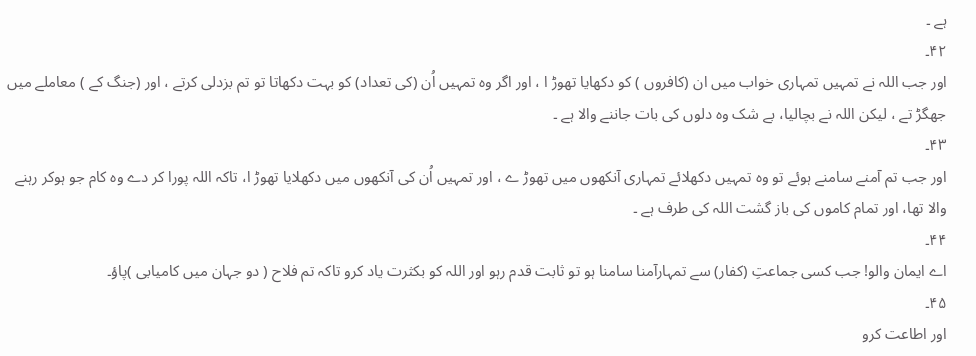ہے ۔
۴۲۔
اور جب اللہ نے تمہیں تمہاری خواب میں ان (کافروں ) کو دکھایا تھوڑ ا ، اور اگر وہ تمہیں اُن (کی تعداد) کو بہت دکھاتا تو تم بزدلی کرتے ، اور (جنگ کے ) معاملے میں جھگڑ تے ، لیکن اللہ نے بچالیا، بے شک وہ دلوں کی بات جاننے والا ہے ۔
۴۳۔
اور جب تم آمنے سامنے ہوئے تو وہ تمہیں دکھلائے تمہاری آنکھوں میں تھوڑ ے ، اور تمہیں اُن کی آنکھوں میں دکھلایا تھوڑ ا، تاکہ اللہ پورا کر دے وہ کام جو ہوکر رہنے والا تھا، اور تمام کاموں کی باز گشت اللہ کی طرف ہے ۔
۴۴۔
اے ایمان والو! جب کسی جماعتِ (کفار) سے تمہارآمنا سامنا ہو تو ثابت قدم رہو اور اللہ کو بکثرت یاد کرو تاکہ تم فلاح ( دو جہان میں کامیابی )پاؤ۔
۴۵۔
اور اطاعت کرو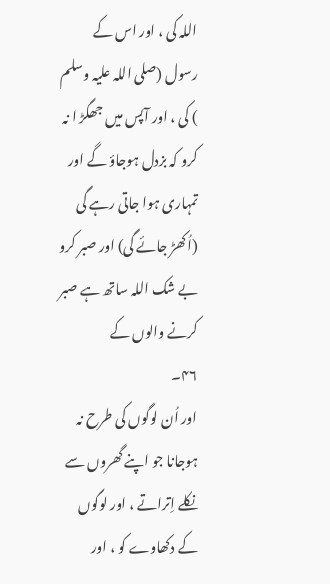اللہ کی ، اور اس کے رسول (صلی اللہ علیہ وسلم ) کی ، اور آپس میں جھگڑ ا نہ کرو کہ بزدل ہوجاؤ گے اور تمہاری ہوا جاتی رہے گی (اُکھڑ جائے گی) اور صبر کرو بے شک اللہ ساتھ ہے صبر کرنے والوں کے
۴۶۔
اور اُن لوگوں کی طرح نہ ہوجانا جو اپنے گھروں سے نکلے اِتراتے ، اور لوگوں کے دکھاوے کو ، اور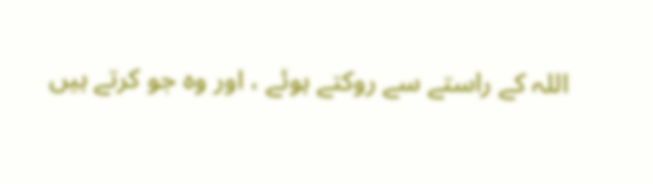اللہ کے راستے سے روکتے ہوئے ، اور وہ جو کرتے ہیں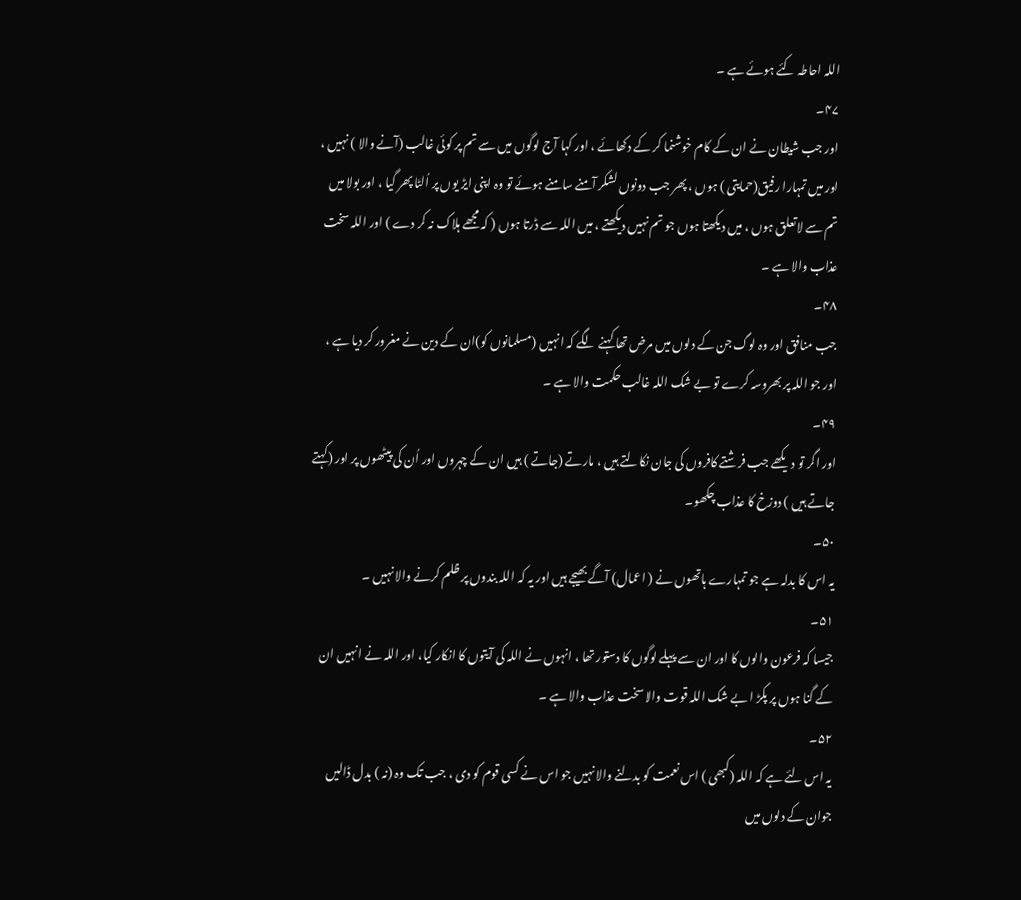اللہ احاطہ کئے ہوئے ہے ۔
۴۷۔
اور جب شیطان نے ان کے کام خوشنما کر کے دکھائے ، اور کہا آج لوگوں میں سے تم پر کوئی غالب (آنے والا ) نہیں ، اور میں تمہارا رفیق(حمایتی ) ہوں ، پھر جب دونوں لشکر آمنے سامنے ہوئے تو وہ اپنی ایڑ یوں پر اُلٹا پھر گیا ، اور بولا میں تم سے لاتعلق ہوں ، میں دیکھتا ہوں جو تم نہیں دیکھتے ، میں اللہ سے ڈرتا ہوں ( کہ مجھے ہلاک نہ کر دے ) اور اللہ سخت عذاب والا ہے ۔
۴۸۔
جب منافق اور وہ لوگ جن کے دلوں میں مرض تھا کہنے لگے کہ انہیں (مسلمانوں کو)ان کے دین نے مغرور کر دیا ہے ، اور جو اللہ پر بھروسہ کرے تو بے شک اللہ غالب حکمت والا ہے ۔
۴۹۔
اور اگر تو دیکھے جب فرشتے کافروں کی جان نکالتے ہیں ، مارتے (جاتے ) ہیں ان کے چہروں اور اُن کی پیٹھوں پر اور (کہتے جاتے ہیں ) دوزخ کا عذاب چکھو۔
۵۰۔
یہ اس کا بدلہ ہے جو تمہارے ہاتھوں نے ( اعمال) آگے بھیجے ہیں اور یہ کہ اللہ بندوں پر ظلم کرنے والا نہیں ۔
۵۱۔
جیسا کہ فرعون والوں کا اور ان سے پہلے لوگوں کا دستور تھا ، انہوں نے اللہ کی آیتوں کا انکار کیا، اور اللہ نے انہیں ان کے گنا ہوں پر پکڑ ا بے شک اللہ قوت والا سخت عذاب والا ہے ۔
۵۲۔
یہ اس لئے ہے کہ اللہ (کبھی ) اس نعمت کو بدلنے والا نہیں جو اس نے کسی قوم کو دی ، جب تک وہ (نہ ) بدل ڈالیں جوان کے دلوں میں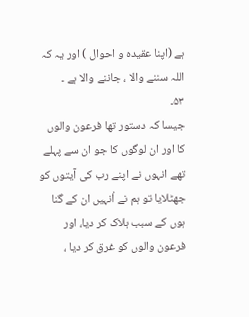ہے (اپنا عقیدہ و احوال ) اور یہ کہ اللہ سننے والا ، جاننے والا ہے ۔
۵۳۔
جیسا کہ دستور تھا فرعون والوں کا اور ان لوگوں کا جو ان سے پہلے تھے انہوں نے اپنے رب کی آیتوں کو جھٹلایا تو ہم نے اُنہیں ان کے گنا ہوں کے سبب ہلاک کر دیا، اور فرعون والوں کو غرق کر دیا ،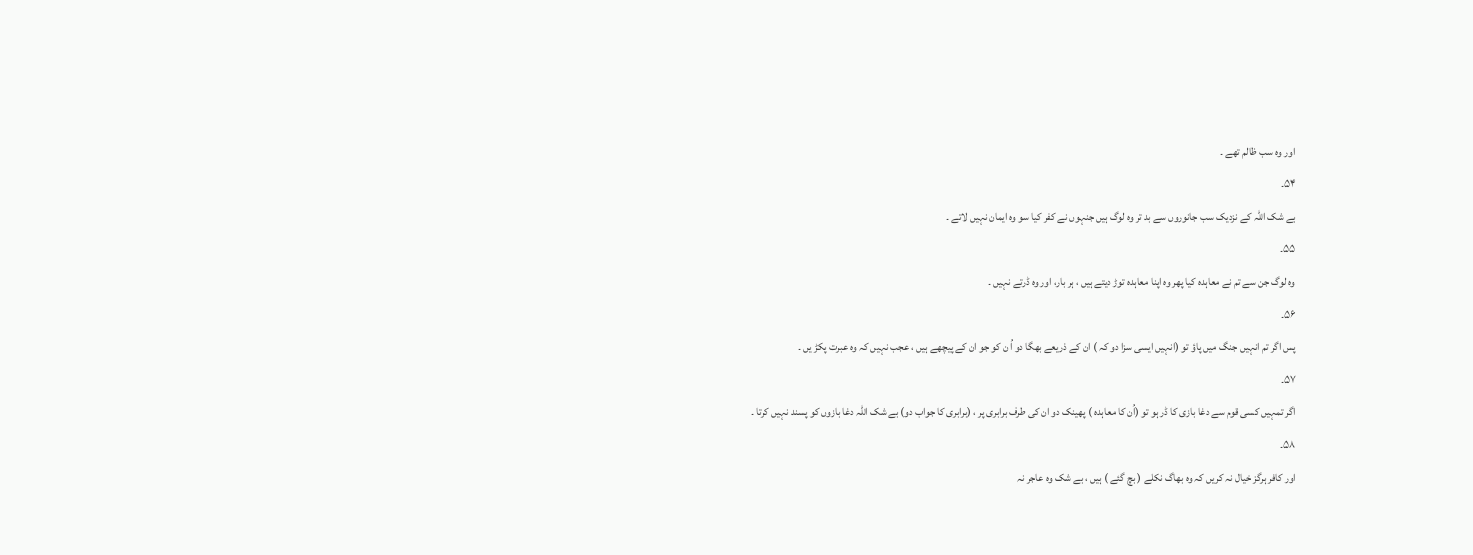اور وہ سب ظالم تھے ۔
۵۴۔
بے شک اللہ کے نزدیک سب جانوروں سے بد تر وہ لوگ ہیں جنہوں نے کفر کیا سو وہ ایمان نہیں لاتے ۔
۵۵۔
وہ لوگ جن سے تم نے معاہدہ کیا پھر وہ اپنا معاہدہ توڑ دیتے ہیں ، ہر بار، اور وہ ڈرتے نہیں ۔
۵۶۔
پس اگر تم انہیں جنگ میں پاؤ تو (انہیں ایسی سزا دو کہ ) ان کے ذریعے بھگا دو اُ ن کو جو ان کے پیچھے ہیں ، عجب نہیں کہ وہ عبرت پکڑ یں ۔
۵۷۔
اگر تمہیں کسی قوم سے دغا بازی کا ڈر ہو تو (اُن کا معاہدہ ) پھینک دو ان کی طرف برابری پر ، (برابری کا جواب دو) بے شک اللہ دغا بازوں کو پسند نہیں کرتا ۔
۵۸۔
اور کافر ہرگز خیال نہ کریں کہ وہ بھاگ نکلے ( بچ گئے ) ہیں ، بے شک وہ عاجر نہ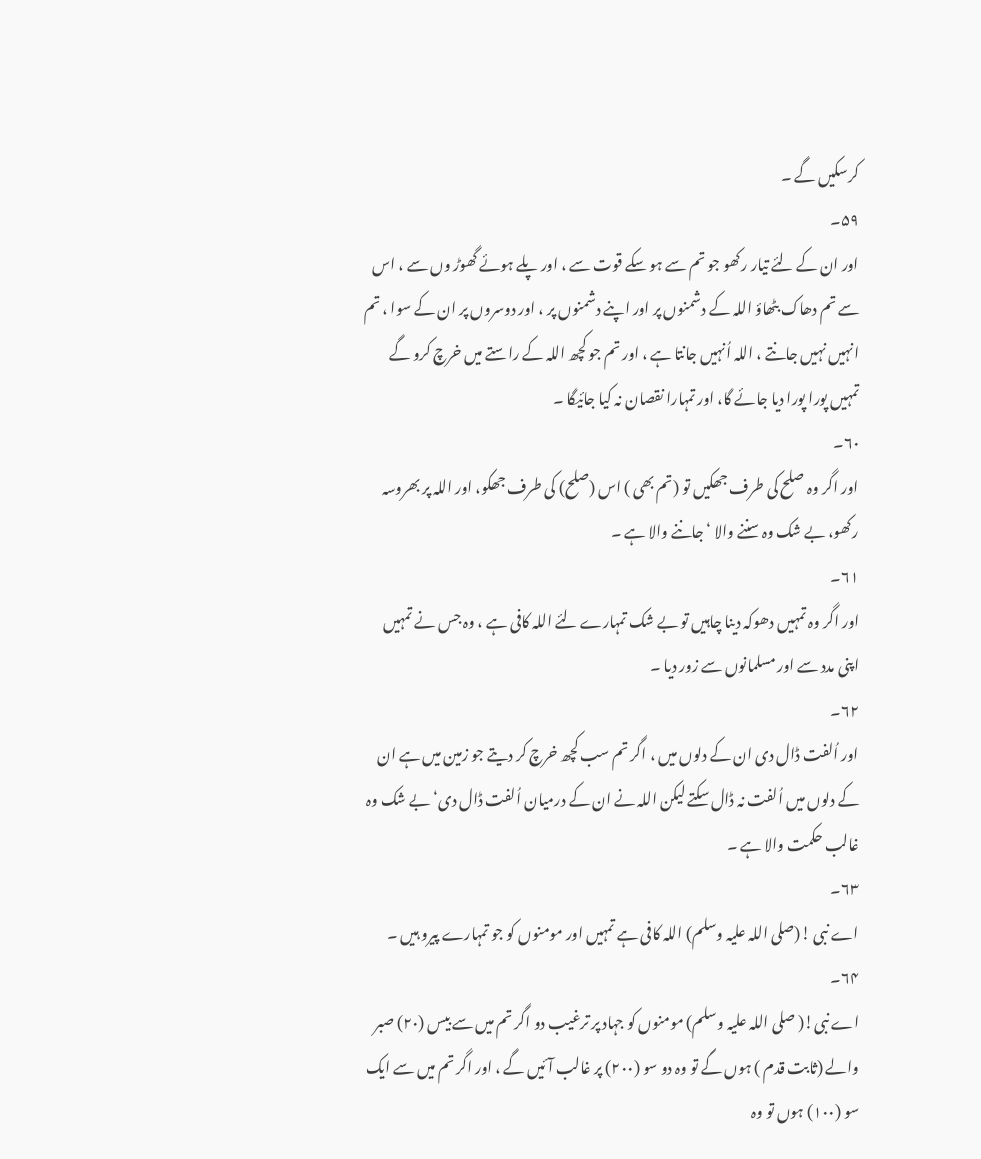کرسکیں گے ۔
۵۹۔
اور ان کے لئے تیار رکھو جو تم سے ہو سکے قوت سے ، اور پلے ہوئے گھوڑ وں سے ، اس سے تم دھاک بٹھاؤ اللہ کے دشمنوں پر اور اپنے دشمنوں پر ، اور دوسروں پر ان کے سوا ، تم انہیں نہیں جانتے ، اللہ اُنہیں جانتا ہے ، اور تم جو کچھ اللہ کے راستے میں خرچ کرو گے تمہیں پورا پورا دیا جائے گا، اور تمہارا نقصان نہ کیا جائیگا ۔
۶۰۔
اور اگر وہ صلح کی طرف جھکیں تو (تم بھی ) اس (صلح) کی طرف جھکو، اور اللہ پر بھروسہ رکھو، بے شک وہ سننے والا ‘ جاننے والا ہے ۔
۶۱۔
اور اگر وہ تمہیں دھوکہ دینا چاہیں تو بے شک تمہارے لئے اللہ کافی ہے ، وہ جس نے تمہیں اپنی مدد سے اور مسلمانوں سے زور دیا ۔
۶۲۔
اور اُلفت ڈال دی ان کے دلوں میں ، اگر تم سب کچھ خرچ کر دیتے جو زمین میں ہے ان کے دلوں میں اُلفت نہ ڈال سکتے لیکن اللہ نے ان کے درمیان اُلفت ڈال دی‘ بے شک وہ غالب حکمت والا ہے ۔
۶۳۔
اے نبی !(صلی اللہ علیہ وسلم) اللہ کافی ہے تمہیں اور مومنوں کو جو تمہارے پیرو ہیں ۔
۶۴۔
اے نبی!( صلی اللہ علیہ وسلم) مومنوں کو جہاد پر ترغیب دو اگر تم میں سے بیس (۲۰) صبر والے (ثابت قدم ) ہوں گے تو وہ دو سو (۲۰۰) پر غالب آئیں گے ، اور اگر تم میں سے ایک سو (۱۰۰) ہوں تو وہ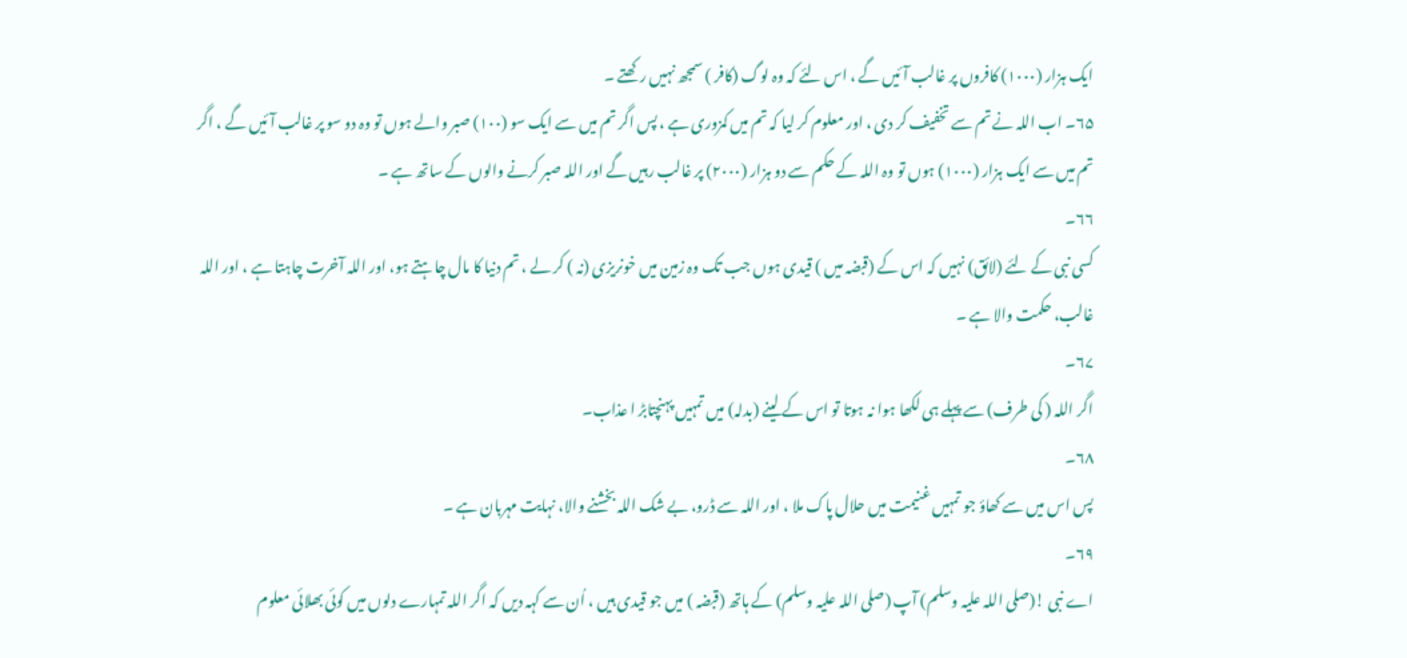ایک ہزار (۱۰۰۰) کافروں پر غالب آئیں گے ، اس لئے کہ وہ لوگ (کافر ) سمجھ نہیں رکھتے ۔
۶۵۔ اب اللہ نے تم سے تخفیف کر دی ، اور معلوم کر لیا کہ تم میں کمزوری ہے ، پس اگر تم میں سے ایک سو (۱۰۰) صبر والے ہوں تو وہ دو سو پر غالب آئیں گے ، اگر تم میں سے ایک ہزار (۱۰۰۰) ہوں تو وہ اللہ کے حکم سے دو ہزار (۲۰۰۰) پر غالب رہیں گے اور اللہ صبر کرنے والوں کے ساتھ ہے ۔
۶۶۔
کسی نبی کے لئے (لائق) نہیں کہ اس کے (قبضہ میں ) قیدی ہوں جب تک وہ زمین میں خونریزی (نہ ) کر لے ، تم دنیا کا مال چاہتے ہو، اور اللہ آخرت چاہتا ہے ، اور اللہ غالب، حکمت والا ہے ۔
۶۷۔
اگر اللہ ( کی طرف) سے پہلے ہی لکھا ہوا نہ ہوتا تو اس کے لینے (بدلہ) میں تمہیں پہنچتابڑ ا عذاب۔
۶۸۔
پس اس میں سے کھاؤ جو تمہیں غنیمت میں حلال پاک ملا ، اور اللہ سے ڈرو، بے شک اللہ بخشنے والا، نہایت مہربان ہے ۔
۶۹۔
اے نبی !(صلی اللہ علیہ وسلم) آپ (صلی اللہ علیہ وسلم) کے ہاتھ (قبضہ ) میں جو قیدی ہیں ، اُن سے کہہ دیں کہ اگر اللہ تمہارے دلوں میں کوئی بھلائی معلوم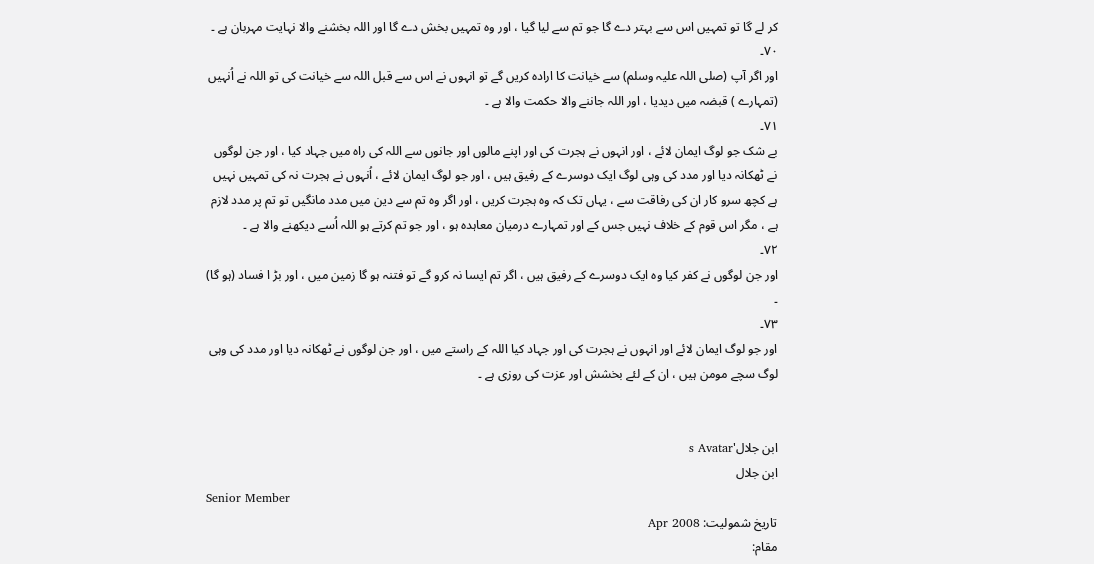کر لے گا تو تمہیں اس سے بہتر دے گا جو تم سے لیا گیا ، اور وہ تمہیں بخش دے گا اور اللہ بخشنے والا نہایت مہربان ہے ۔
۷۰۔
اور اگر آپ (صلی اللہ علیہ وسلم) سے خیانت کا ارادہ کریں گے تو انہوں نے اس سے قبل اللہ سے خیانت کی تو اللہ نے اُنہیں (تمہارے ) قبضہ میں دیدیا ، اور اللہ جاننے والا حکمت والا ہے ۔
۷۱۔
بے شک جو لوگ ایمان لائے ، اور انہوں نے ہجرت کی اور اپنے مالوں اور جانوں سے اللہ کی راہ میں جہاد کیا ، اور جن لوگوں نے ٹھکانہ دیا اور مدد کی وہی لوگ ایک دوسرے کے رفیق ہیں ، اور جو لوگ ایمان لائے ، اُنہوں نے ہجرت نہ کی تمہیں نہیں ہے کچھ سرو کار ان کی رفاقت سے ، یہاں تک کہ وہ ہجرت کریں ، اور اگر وہ تم سے دین میں مدد مانگیں تو تم پر مدد لازم ہے ، مگر اس قوم کے خلاف نہیں جس کے اور تمہارے درمیان معاہدہ ہو ، اور جو تم کرتے ہو اللہ اُسے دیکھنے والا ہے ۔
۷۲۔
اور جن لوگوں نے کفر کیا وہ ایک دوسرے کے رفیق ہیں ، اگر تم ایسا نہ کرو گے تو فتنہ ہو گا زمین میں ، اور بڑ ا فساد (ہو گا) ۔
۷۳۔
اور جو لوگ ایمان لائے اور انہوں نے ہجرت کی اور جہاد کیا اللہ کے راستے میں ، اور جن لوگوں نے ٹھکانہ دیا اور مدد کی وہی لوگ سچے مومن ہیں ، ان کے لئے بخشش اور عزت کی روزی ہے ۔


ابن جلال's Avatar
ابن جلال
Senior Member
تاریخ شمولیت: Apr 2008
مقام: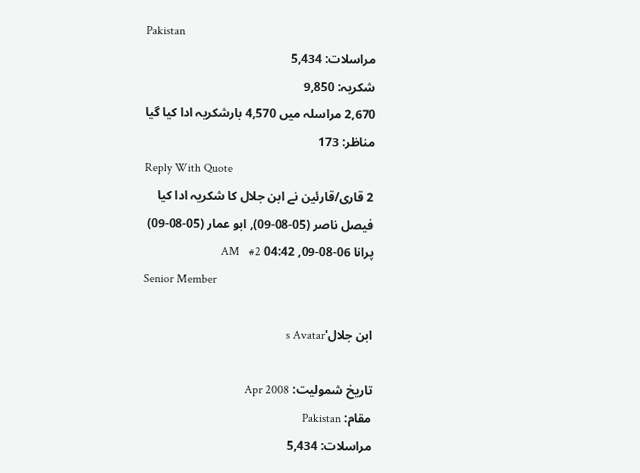Pakistan
مراسلات: 5,434
شکریہ: 9,850
2,670 مراسلہ میں 4,570 بارشکریہ ادا کیا گیا
مناظر: 173
Reply With Quote
2 قاری/قارئین نے ابن جلال کا شکریہ ادا کیا
فیصل ناصر (05-08-09), ابو عمار (05-08-09)
پرانا 06-08-09, 04:42 AM   #2
Senior Member

ابن جلال's Avatar

تاریخ شمولیت: Apr 2008
مقام: Pakistan
مراسلات: 5,434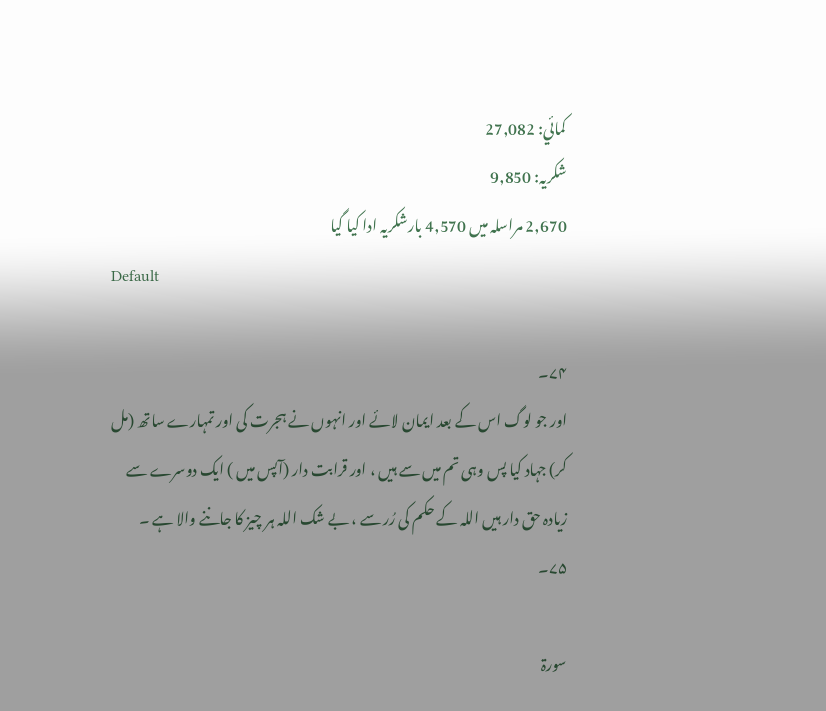کمائي: 27,082
شکریہ: 9,850
2,670 مراسلہ میں 4,570 بارشکریہ ادا کیا گیا
Default

۷۴۔
اور جو لوگ اس کے بعد ایمان لائے اور انہوں نے ہجرت کی اور تمہارے ساتھ (مل کر) جہاد کیا پس وہی تم میں سے ہیں ، اور قرابت دار (آپس میں ) ایک دوسرے سے زیادہ حق دار ہیں اللہ کے حکم کی رُر سے ، بے شک اللہ ہر چیز کا جاننے والا ہے ۔
۷۵۔

سورۃ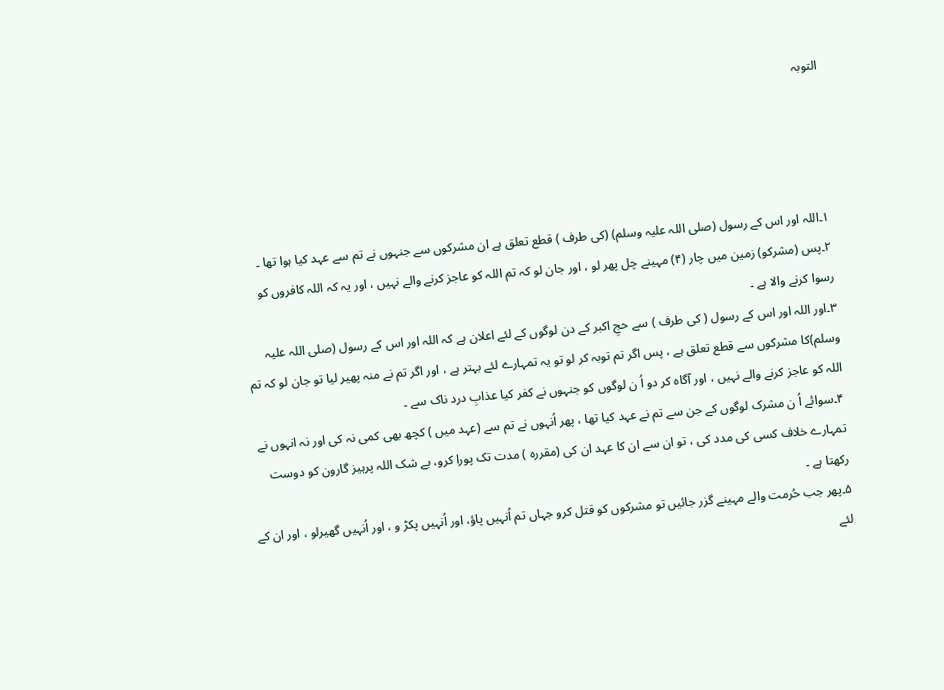التوبہ




۱۔اللہ اور اس کے رسول (صلی اللہ علیہ وسلم) (کی طرف ) قطع تعلق ہے ان مشرکوں سے جنہوں نے تم سے عہد کیا ہوا تھا ۔
۲۔پس (مشرکو) زمین میں چار (۴) مہینے چل پھر لو ، اور جان لو کہ تم اللہ کو عاجز کرنے والے نہیں ، اور یہ کہ اللہ کافروں کو رسوا کرنے والا ہے ۔
۳۔اور اللہ اور اس کے رسول ( کی طرف ) سے حجِ اکبر کے دن لوگوں کے لئے اعلان ہے کہ اللہ اور اس کے رسول (صلی اللہ علیہ وسلم)کا مشرکوں سے قطع تعلق ہے ، پس اگر تم توبہ کر لو تو یہ تمہارے لئے بہتر ہے ، اور اگر تم نے منہ پھیر لیا تو جان لو کہ تم اللہ کو عاجز کرنے والے نہیں ، اور آگاہ کر دو اُ ن لوگوں کو جنہوں نے کفر کیا عذابِ درد ناک سے ۔
۴۔سوائے اُ ن مشرک لوگوں کے جن سے تم نے عہد کیا تھا ، پھر اُنہوں نے تم سے (عہد میں ) کچھ بھی کمی نہ کی اور نہ انہوں نے تمہارے خلاف کسی کی مدد کی ، تو ان سے ان کا عہد ان کی (مقررہ ) مدت تک پورا کرو، بے شک اللہ پرہیز گارون کو دوست رکھتا ہے ۔
۵۔پھر جب حُرمت والے مہینے گزر جائیں تو مشرکوں کو قتل کرو جہاں تم اُنہیں پاؤ، اور اُنہیں پکڑ و ، اور اُنہیں گھیرلو ، اور ان کے لئے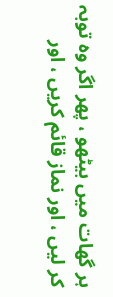ہر گھات میں بیٹھو ، پھر اگر وہ توبہ کر لیں ، اور نماز قائم کریں ، اور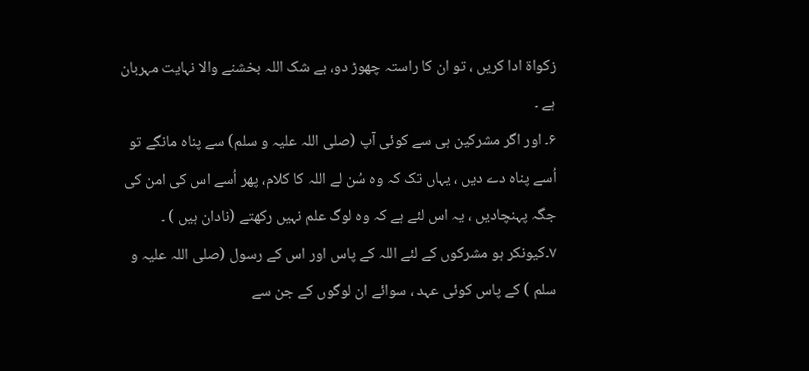زکواۃ ادا کریں ، تو ان کا راستہ چھوڑ دو، بے شک اللہ بخشنے والا نہایت مہربان ہے ۔
۶۔ اور اگر مشرکین ہی سے کوئی آپ (صلی اللہ علیہ و سلم) سے پناہ مانگے تو اُسے پناہ دے دیں ، یہاں تک کہ وہ سُن لے اللہ کا کلام، پھر اُسے اس کی امن کی جگہ پہنچادیں ، یہ اس لئے ہے کہ وہ لوگ علم نہیں رکھتے (نادان ہیں ) ۔
۷۔کیونکر ہو مشرکوں کے لئے اللہ کے پاس اور اس کے رسول (صلی اللہ علیہ و سلم ) کے پاس کوئی عہد ، سوائے ان لوگوں کے جن سے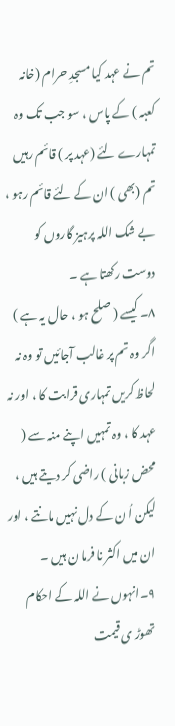تم نے عہد کیا مسجدِ حرام (خانہ کعبہ ) کے پاس ، سو جب تک وہ تمہارے لئے (عہد پر ) قائم رہیں تم (بھی ) ان کے لئے قائم رہو ، بے شک اللہ پرہیز گاروں کو دوست رکھتا ہے ۔
۸۔ کیسے ( صلح ہو ، حال یہ ہے ) اگر وہ تم پر غالب آجائیں تو وہ نہ لحاظ کریں تمہاری قرابت کا ، اور نہ عہد کا ، وہ تمہیں اپنے منہ سے ( محض زبانی ) راضی کر دیتے ہیں ، لیکن اُ ن کے دل نہیں مانتے ، اور ان میں اکثر نا فرما ن ہیں ۔
۹۔انہوں نے اللہ کے احکام تھوڑ ی قیمت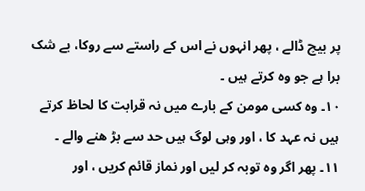پر بیچ ڈالے ، پھر انہوں نے اس کے راستے سے روکا، بے شک برا ہے جو وہ کرتے ہیں ۔
۱۰۔ وہ کسی مومن کے بارے میں نہ قرابت کا لحاظ کرتے ہیں نہ عہد کا ، اور وہی لوگ ہیں حد سے بڑ ھنے والے ۔
۱۱۔ پھر اگر وہ توبہ کر لیں اور نماز قائم کریں ، اور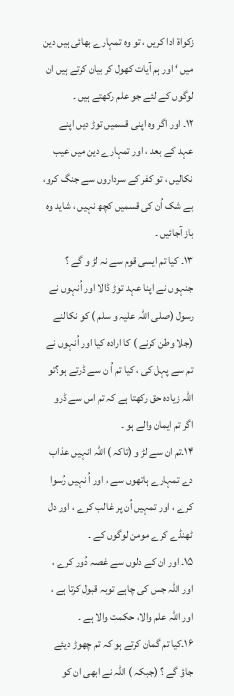زکواۃ ادا کریں ، تو وہ تمہارے بھائی ہیں دین میں ‘ اور ہم آیات کھول کر بیان کرتے ہیں ان لوگوں کے لئے جو علم رکھتے ہیں ۔
۱۲۔ اور اگر وہ اپنی قسمیں توڑ دیں اپنے عہد کے بعد ، اور تمہارے دین میں عیب نکالیں ، تو کفر کے سرداروں سے جنگ کرو، بے شک اُن کی قسمیں کچھ نہیں ، شاید وہ باز آجائیں ۔
۱۳۔ کیا تم ایسی قوم سے نہ لڑ و گے ؟ جنہوں نے اپنا عہد توڑ ڈالا اور اُنہوں نے رسول (صلی اللہ علیہ و سلم ) کو نکالنے (جلا وطن کرنے ) کا ارادہ کیا اور اُنہوں نے تم سے پہل کی ، کیا تم اُ ن سے ڈرتے ہو؟تو اللہ زیادہ حق رکھتا ہے کہ تم اس سے ڈرو اگر تم ایمان والے ہو ۔
۱۴۔تم ان سے لڑ و (تاکہ ) اللہ انہیں عذاب دے تمہارے ہاتھوں سے ، اور اُ نہیں رُسوا کرے ، اور تمہیں اُن پر غالب کرے ، اور دل ٹھنڈے کرے مومن لوگوں کے ۔
۱۵۔ اور ان کے دلوں سے غصہ دُور کرے ، اور اللہ جس کی چاہے توبہ قبول کرتا ہے ، اور اللہ علم والا، حکمت والا ہے ۔
۱۶۔کیا تم گمان کرتے ہو کہ تم چھوڑ دیئے جاؤ گے ؟ (جبکہ ) اللہ نے ابھی ان کو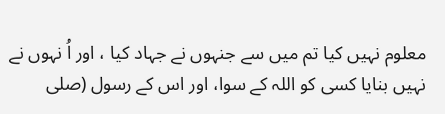معلوم نہیں کیا تم میں سے جنہوں نے جہاد کیا ، اور اُ نہوں نے نہیں بنایا کسی کو اللہ کے سوا، اور اس کے رسول (صلی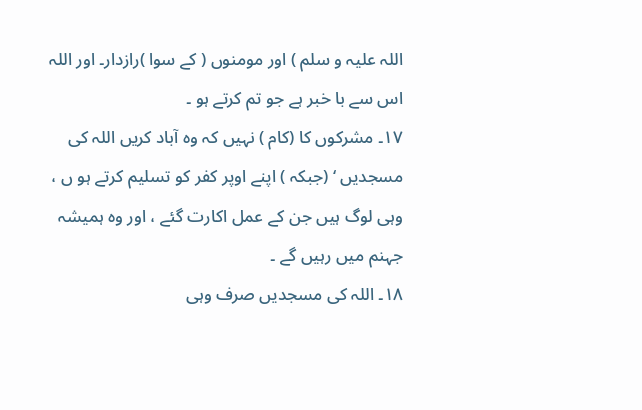اللہ علیہ و سلم ) اور مومنوں ( کے سوا )رازدار۔ اور اللہ اس سے با خبر ہے جو تم کرتے ہو ۔
۱۷۔ مشرکوں کا (کام ) نہیں کہ وہ آباد کریں اللہ کی مسجدیں ‘ (جبکہ ) اپنے اوپر کفر کو تسلیم کرتے ہو ں ، وہی لوگ ہیں جن کے عمل اکارت گئے ، اور وہ ہمیشہ جہنم میں رہیں گے ۔
۱۸۔ اللہ کی مسجدیں صرف وہی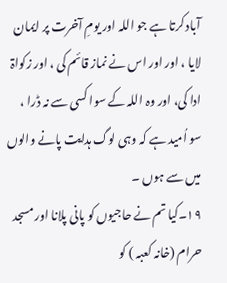آباد کرتا ہے جو اللہ اور یومِ آخرت پر ایمان لایا ، اور اور اس نے نماز قائم کی ، اور زکواۃ ادا کی، اور وہ اللہ کے سوا کسی سے نہ ڈرا ، سو اُمید ہے کہ وہی لوگ ہدایت پانے والوں میں سے ہوں ۔
۱۹۔کیا تم نے حاجیوں کو پانی پلانا اور مسجد حرام (خانہ کعبہ ) کو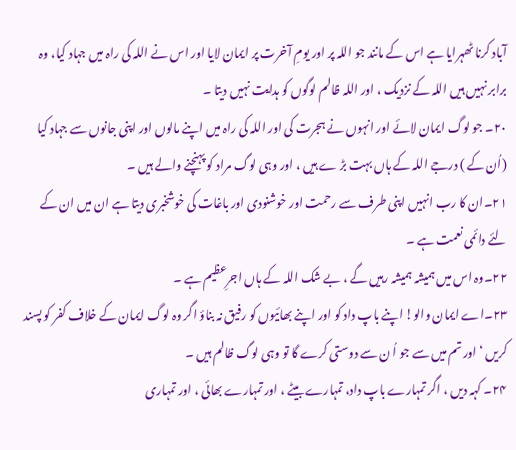آباد کرنا ٹھہرایا ہے اس کے مانند جو اللہ پر اور یومِ آخرت پر ایمان لایا اور اس نے اللہ کی راہ میں جہاد کیا، وہ برابر نہیں ہیں اللہ کے نزدیک ، اور اللہ ظالم لوگوں کو ہدایت نہیں دیتا ۔
۲۰۔ جو لوگ ایمان لائے اور انہوں نے ہجرت کی اور اللہ کی راہ میں اپنے مالوں اور اپنی جانوں سے جہاد کیا (اُن کے ) درجے اللہ کے ہاں بہت بڑ ے ہیں ، اور وہی لوگ مراد کو پہنچنے والے ہیں ۔
۲۱۔ان کا رب انہیں اپنی طرف سے رحمت اور خوشنودی اور باغات کی خوشخبری دیتا ہے ان میں ان کے لئے دائمی نعمت ہے ۔
۲۲۔وہ اس میں ہمیشہ ہمیشہ رہیں گے ، بے شک اللہ کے ہاں اجرِعظیم ہے ۔
۲۳۔اے ایمان والو! اپنے باپ داد کو اور اپنے بھائیوں کو رفیق نہ بناؤ اگر وہ لوگ ایمان کے خلاف کفر کو پسند کریں ‘ اور تم میں سے جو اُ ن سے دوستی کرے گا تو وہی لوگ ظالم ہیں ۔
۲۴۔ کہہ دیں ، اگر تمہارے باپ داد، تمہارے بیٹے ، اور تمہارے بھائی ، اور تمہاری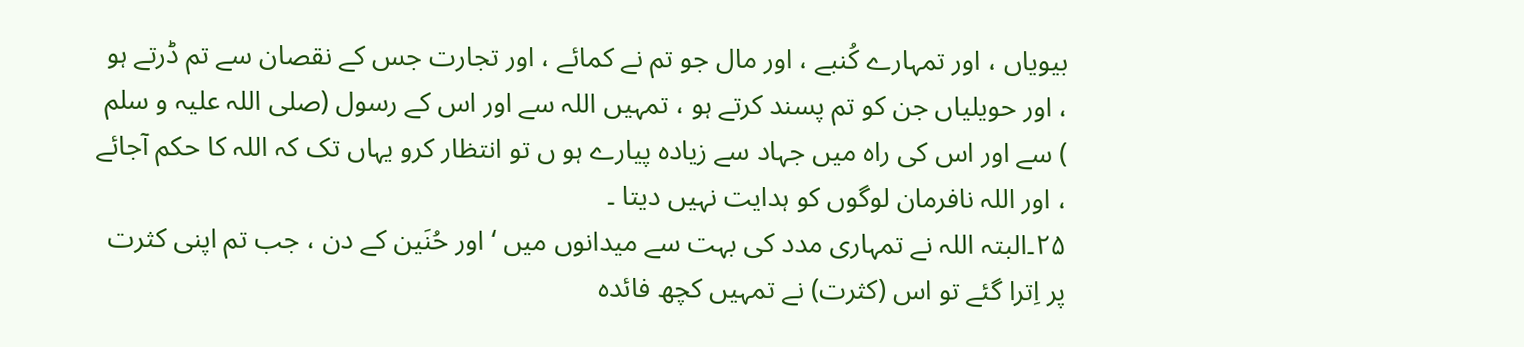بیویاں ، اور تمہارے کُنبے ، اور مال جو تم نے کمائے ، اور تجارت جس کے نقصان سے تم ڈرتے ہو ، اور حویلیاں جن کو تم پسند کرتے ہو ، تمہیں اللہ سے اور اس کے رسول (صلی اللہ علیہ و سلم ) سے اور اس کی راہ میں جہاد سے زیادہ پیارے ہو ں تو انتظار کرو یہاں تک کہ اللہ کا حکم آجائے ، اور اللہ نافرمان لوگوں کو ہدایت نہیں دیتا ۔
۲۵۔البتہ اللہ نے تمہاری مدد کی بہت سے میدانوں میں ‘ اور حُنَین کے دن ، جب تم اپنی کثرت پر اِترا گئے تو اس (کثرت) نے تمہیں کچھ فائدہ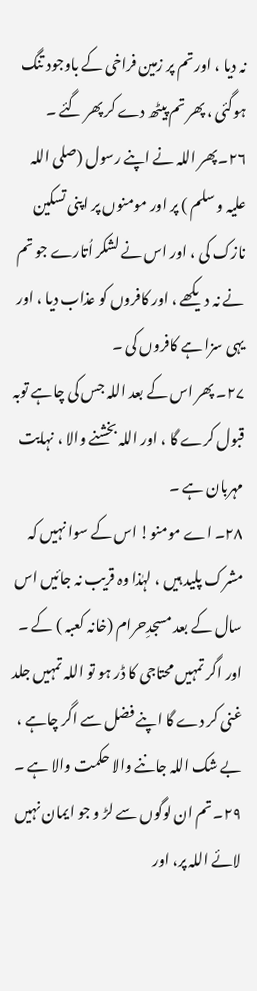نہ دیا ، اور تم پر زمین فراخی کے باوجود تنگ ہوگئی ، پھر تم پیٹھ دے کر پھر گئے ۔
۲۶۔پھر اللہ نے اپنے رسول (صلی اللہ علیہ و سلم ) پر اور مومنوں پر اپنی تسکین نازک کی ، اور اس نے لشکر اُتارے جو تم نے نہ دیکھے ، اور کافروں کو عذاب دیا ، اور یہی سزا ہے کافروں کی ۔
۲۷۔ پھر اس کے بعد اللہ جس کی چاہے توبہ قبول کرے گا ، اور اللہ بخشنے والا ، نہایت مہربان ہے ۔
۲۸۔ اے مومنو! اس کے سوا نہیں کہ مشرک پلید ہیں ، لہٰذا وہ قریب نہ جائیں اس سال کے بعد مسجدِحرام (خانہ کعبہ ) کے ۔ اور اگر تمہیں محتاجی کا ڈر ہو تو اللہ تمہیں جلد غنی کر دے گا اپنے فضل سے اگر چاہے ، بے شک اللہ جاننے والا حکمت والا ہے ۔
۲۹۔تم ان لوگوں سے لڑ و جو ایمان نہیں لائے اللہ پر، اور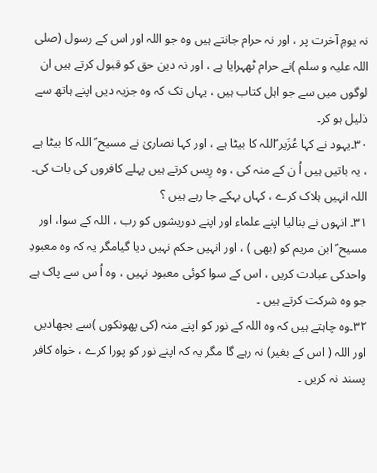نہ یومِ آخرت پر ، اور نہ حرام جانتے ہیں وہ جو اللہ اور اس کے رسول (صلی اللہ علیہ و سلم )نے حرام ٹھہرایا ہے ، اور نہ دین حق کو قبول کرتے ہیں ان لوگوں میں سے جو اہل کتاب ہیں ، یہاں تک کہ وہ جزیہ دیں اپنے ہاتھ سے ذلیل ہو کر۔
۳۰۔یہود نے کہا عُزَیر ؑاللہ کا بیٹا ہے ، اور کہا نصاریٰ نے مسیح ؑ اللہ کا بیٹا ہے ، یہ باتیں ہیں اُ ن کے منہ کی ، وہ رِیس کرتے ہیں پہلے کافروں کی بات کی۔ اللہ انہیں ہلاک کرے ، کہاں بہکے جا رہے ہیں ؟
۳۱۔ انہوں نے بنالیا اپنے علماء اور اپنے دوریشوں کو رب ، اللہ کے سوا، اور مسیح ؑ ابن مریم کو (بھی ) ، اور انہیں حکم نہیں دیا گیامگر یہ کہ وہ معبودِ واحدکی عبادت کریں ، اس کے سوا کوئی معبود نہیں ، وہ اُ س سے پاک ہے جو وہ شرکت کرتے ہیں ۔
۳۲۔وہ چاہتے ہیں کہ وہ اللہ کے نور کو اپنے منہ (کی پھونکوں )سے بجھادیں اور اللہ ( اس کے بغیر) نہ رہے گا مگر یہ کہ اپنے نور کو پورا کرے ، خواہ کافر پسند نہ کریں ۔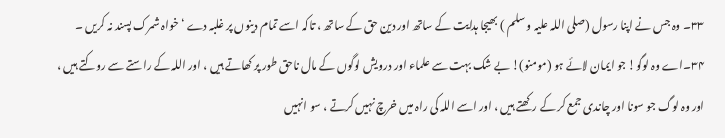۳۳۔ وہ جس نے اپنا رسول (صلی اللہ علیہ و سلم ) بھیجا ہدایت کے ساتھ اور دین حق کے ساتھ ، تاکہ اسے تمام دینوں پر غلبہ دے ‘ خواہ شمرک پسند نہ کریں ۔
۳۴۔اے وہ لوگو! جو ایمان لائے ہو (مومنو)! بے شک بہت سے علماء اور درویش لوگوں کے مال ناحق طور پر کھاتے ہیں ، اور اللہ کے راستے سے روکتے ہیں ، اور وہ لوگ جو سونا اور چاندی جمع کر کے رکھتے ہیں ، اور اسے اللہ کی راہ میں خرچ نہیں کرتے ، سو انہیں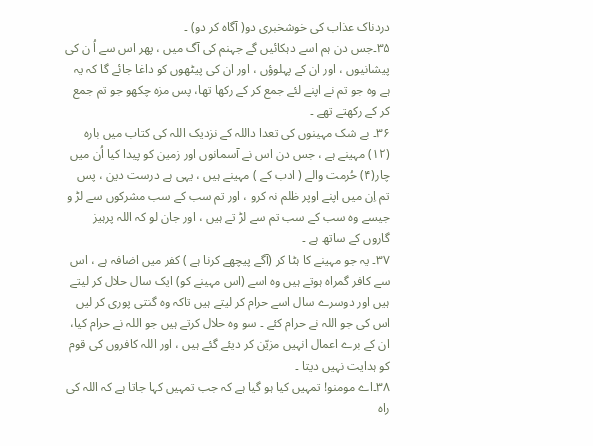دردناک عذاب کی خوشخبری دو( آگاہ کر دو) ۔
۳۵۔جس دن ہم اسے دہکائیں گے جہنم کی آگ میں ، پھر اس سے اُ ن کی پیشانیوں ، اور ان کے پہلوؤں ، اور ان کی پیٹھوں کو داغا جائے گا کہ یہ ہے وہ جو تم نے اپنے لئے جمع کر کے رکھا تھا، پس مزہ چکھو جو تم جمع کر کے رکھتے تھے ۔
۳۶۔ بے شک مہینوں کی تعدا داللہ کے نزدیک اللہ کی کتاب میں بارہ (۱۲) مہینے ہے ، جس دن اس نے آسمانوں اور زمین کو پیدا کیا اُن میں چار(۴) حُرمت والے ( ادب کے ) مہینے ہیں ، یہی ہے درست دین ، پس تم اِن میں اپنے اوپر ظلم نہ کرو ، اور تم سب کے سب مشرکوں سے لڑ و جیسے وہ سب کے سب تم سے لڑ تے ہیں ، اور جان لو کہ اللہ پرہیز گاروں کے ساتھ ہے ۔
۳۷۔ یہ جو مہینے کا ہٹا کر (آگے پیچھے کرنا ہے ) کفر میں اضافہ ہے ، اس سے کافر گمراہ ہوتے ہیں وہ اسے (اس مہینے کو) ایک سال حلال کر لیتے ہیں اور دوسرے سال اسے حرام کر لیتے ہیں تاکہ وہ گنتی پوری کر لیں اس کی جو اللہ نے حرام کئے ۔ سو وہ حلال کرتے ہیں جو اللہ نے حرام کیا، ان کے برے اعمال انہیں مزیّن کر دیئے گئے ہیں ، اور اللہ کافروں کی قوم کو ہدایت نہیں دیتا ۔
۳۸۔اے مومنو! تمہیں کیا ہو گیا ہے کہ جب تمہیں کہا جاتا ہے کہ اللہ کی راہ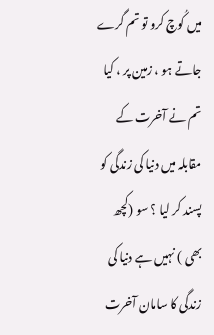میں کُوچ کرو تو تم گرے جاتے ہو ، زمین پر ، کیا تم نے آخرت کے مقابلہ میں دنیا کی زندگی کو پسند کر لیا ؟ سو (کچھ بھی ) نہیں ہے دنیا کی زندگی کا سامان آخرت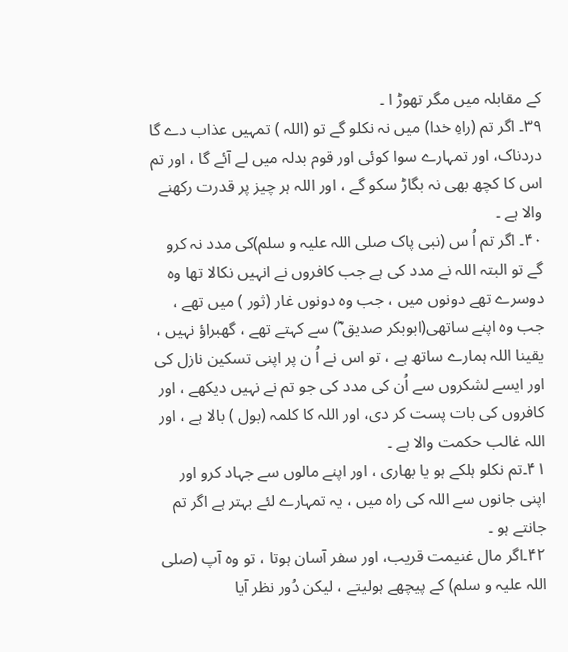کے مقابلہ میں مگر تھوڑ ا ۔
۳۹۔ اگر تم (راہِ خدا) میں نہ نکلو گے تو (اللہ ) تمہیں عذاب دے گا دردناک، اور تمہارے سوا کوئی اور قوم بدلہ میں لے آئے گا ، اور تم اس کا کچھ بھی نہ بگاڑ سکو گے ، اور اللہ ہر چیز پر قدرت رکھنے والا ہے ۔
۴۰۔ اگر تم اُ س (نبی پاک صلی اللہ علیہ و سلم)کی مدد نہ کرو گے تو البتہ اللہ نے مدد کی ہے جب کافروں نے انہیں نکالا تھا وہ دوسرے تھے دونوں میں ، جب وہ دونوں غار (ثور ) میں تھے ، جب وہ اپنے ساتھی(ابوبکر صدیق ؓ) سے کہتے تھے ، گھبراؤ نہیں ، یقینا اللہ ہمارے ساتھ ہے ، تو اس نے اُ ن پر اپنی تسکین نازل کی اور ایسے لشکروں سے اُن کی مدد کی جو تم نے نہیں دیکھے ، اور کافروں کی بات پست کر دی، اور اللہ کا کلمہ (بول ) بالا ہے ، اور اللہ غالب حکمت والا ہے ۔
۴۱۔تم نکلو ہلکے ہو یا بھاری ، اور اپنے مالوں سے جہاد کرو اور اپنی جانوں سے اللہ کی راہ میں ، یہ تمہارے لئے بہتر ہے اگر تم جانتے ہو ۔
۴۲۔اگر مال غنیمت قریب، اور سفر آسان ہوتا ، تو وہ آپ (صلی اللہ علیہ و سلم) کے پیچھے ہولیتے ، لیکن دُور نظر آیا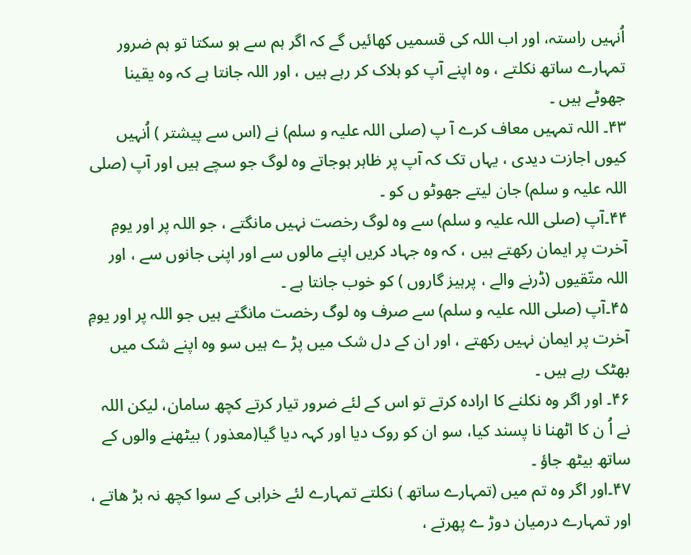اُنہیں راستہ، اور اب اللہ کی قسمیں کھائیں گے کہ اگر ہم سے ہو سکتا تو ہم ضرور تمہارے ساتھ نکلتے ، وہ اپنے آپ کو ہلاک کر رہے ہیں ، اور اللہ جانتا ہے کہ وہ یقینا جھوٹے ہیں ۔
۴۳۔ اللہ تمہیں معاف کرے آ پ (صلی اللہ علیہ و سلم) نے (اس سے پیشتر ) اُنہیں کیوں اجازت دیدی ، یہاں تک کہ آپ پر ظاہر ہوجاتے وہ لوگ جو سچے ہیں اور آپ (صلی اللہ علیہ و سلم) جان لیتے جھوٹو ں کو ۔
۴۴۔آپ (صلی اللہ علیہ و سلم) سے وہ لوگ رخصت نہیں مانگتے ، جو اللہ پر اور یومِ آخرت پر ایمان رکھتے ہیں ، کہ وہ جہاد کریں اپنے مالوں سے اور اپنی جانوں سے ، اور اللہ متّقیوں (ڈرنے والے ، پرہیز گاروں ) کو خوب جانتا ہے ۔
۴۵۔آپ (صلی اللہ علیہ و سلم) سے صرف وہ لوگ رخصت مانگتے ہیں جو اللہ پر اور یومِ آخرت پر ایمان نہیں رکھتے ، اور ان کے دل شک میں پڑ ے ہیں سو وہ اپنے شک میں بھٹک رہے ہیں ۔
۴۶۔ اور اگر وہ نکلنے کا ارادہ کرتے تو اس کے لئے ضرور تیار کرتے کچھ سامان، لیکن اللہ نے اُ ن کا اٹھنا نا پسند کیا، سو ان کو روک دیا اور کہہ دیا گیا(معذور ) بیٹھنے والوں کے ساتھ بیٹھ جاؤ ۔
۴۷۔اور اگر وہ تم میں (تمہارے ساتھ ) نکلتے تمہارے لئے خرابی کے سوا کچھ نہ بڑ ھاتے ، اور تمہارے درمیان دوڑ ے پھرتے ،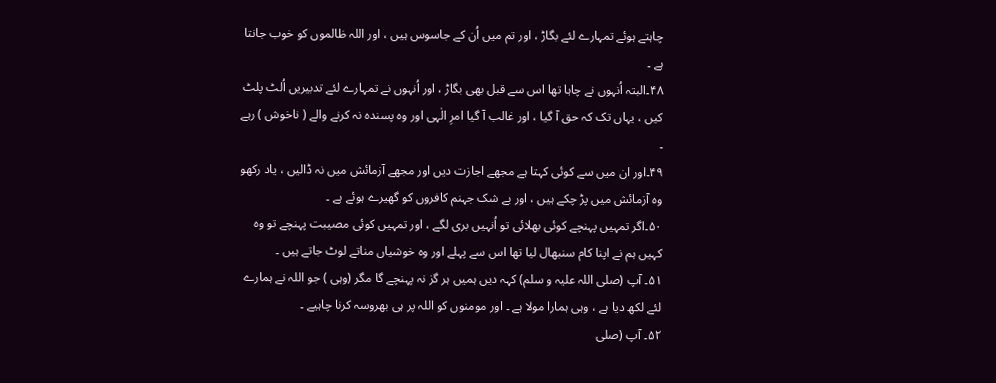چاہتے ہوئے تمہارے لئے بگاڑ ، اور تم میں اُن کے جاسوس ہیں ، اور اللہ ظالموں کو خوب جانتا ہے ۔
۴۸۔البتہ اُنہوں نے چاہا تھا اس سے قبل بھی بگاڑ ، اور اُنہوں نے تمہارے لئے تدبیریں اُلٹ پلٹ کیں ، یہاں تک کہ حق آ گیا ، اور غالب آ گیا امرِ الٰہی اور وہ پسندہ نہ کرنے والے ( ناخوش ) رہے ۔
۴۹۔اور ان میں سے کوئی کہتا ہے مجھے اجازت دیں اور مجھے آزمائش میں نہ ڈالیں ، یاد رکھو وہ آزمائش میں پڑ چکے ہیں ، اور بے شک جہنم کافروں کو گھیرے ہوئے ہے ۔
۵۰۔اگر تمہیں پہنچے کوئی بھلائی تو اُنہیں بری لگے ، اور تمہیں کوئی مصیبت پہنچے تو وہ کہیں ہم نے اپنا کام سنبھال لیا تھا اس سے پہلے اور وہ خوشیاں مناتے لوٹ جاتے ہیں ۔
۵۱۔ آپ (صلی اللہ علیہ و سلم) کہہ دیں ہمیں ہر گز نہ پہنچے گا مگر (وہی ) جو اللہ نے ہمارے لئے لکھ دیا ہے ، وہی ہمارا مولا ہے ۔ اور مومنوں کو اللہ پر ہی بھروسہ کرنا چاہیے ۔
۵۲۔ آپ (صلی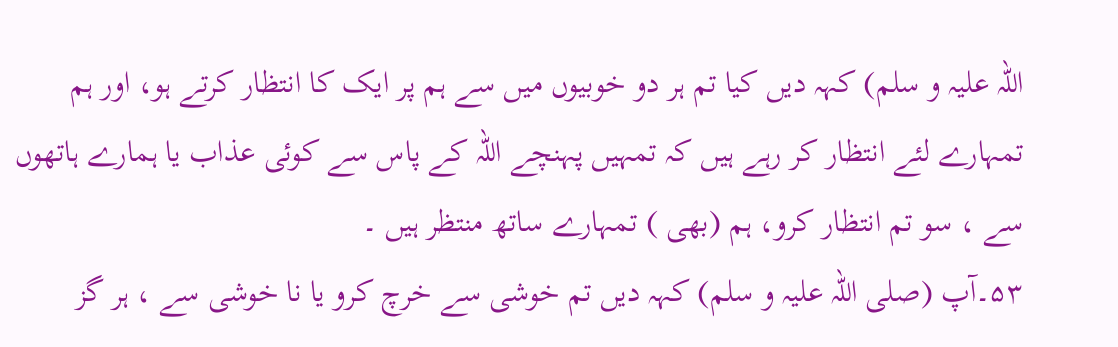اللہ علیہ و سلم) کہہ دیں کیا تم ہر دو خوبیوں میں سے ہم پر ایک کا انتظار کرتے ہو، اور ہم تمہارے لئے انتظار کر رہے ہیں کہ تمہیں پہنچے اللہ کے پاس سے کوئی عذاب یا ہمارے ہاتھوں سے ، سو تم انتظار کرو، ہم (بھی ) تمہارے ساتھ منتظر ہیں ۔
۵۳۔آپ (صلی اللہ علیہ و سلم) کہہ دیں تم خوشی سے خرچ کرو یا نا خوشی سے ، ہر گز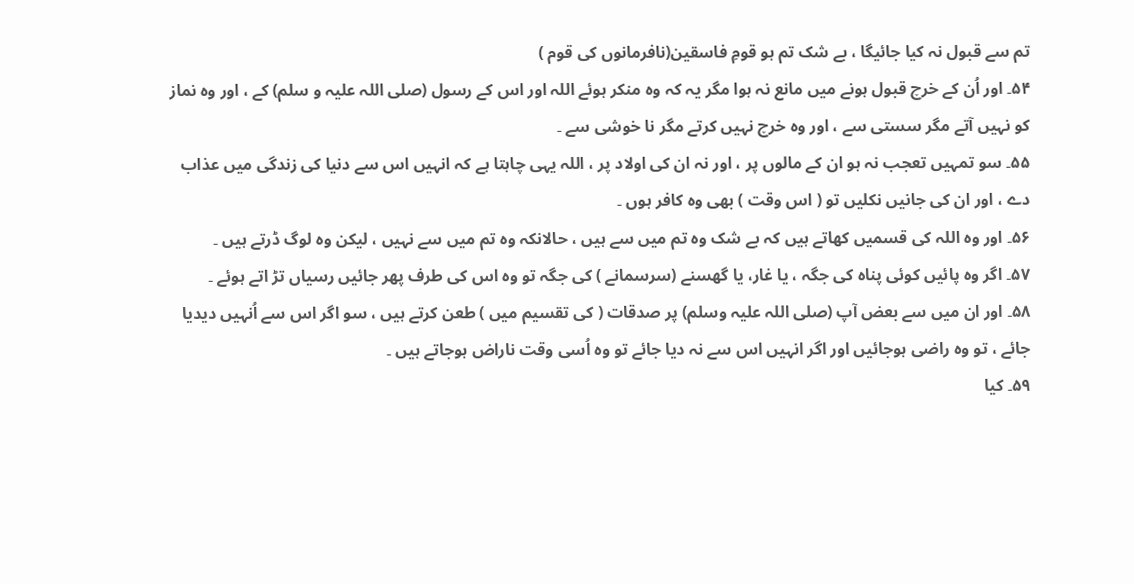تم سے قبول نہ کیا جائیگا ، بے شک تم ہو قومِ فاسقین(نافرمانوں کی قوم )
۵۴۔ اور اُن کے خرچ قبول ہونے میں مانع نہ ہوا مگر یہ کہ وہ منکر ہوئے اللہ اور اس کے رسول (صلی اللہ علیہ و سلم) کے ، اور وہ نماز کو نہیں آتے مگر سستی سے ، اور وہ خرچ نہیں کرتے مگر نا خوشی سے ۔
۵۵۔ سو تمہیں تعجب نہ ہو ان کے مالوں پر ، اور نہ ان کی اولاد پر ، اللہ یہی چاہتا ہے کہ انہیں اس سے دنیا کی زندگی میں عذاب دے ، اور ان کی جانیں نکلیں تو ( اس وقت ) بھی وہ کافر ہوں ۔
۵۶۔ اور وہ اللہ کی قسمیں کھاتے ہیں کہ بے شک وہ تم میں سے ہیں ، حالانکہ وہ تم میں سے نہیں ، لیکن وہ لوگ ڈرتے ہیں ۔
۵۷۔ اگر وہ پائیں کوئی پناہ کی جگہ ، یا غار، یا گھسنے (سرسمانے ) کی جگہ تو وہ اس کی طرف پھر جائیں رسیاں تڑ اتے ہوئے ۔
۵۸۔ اور ان میں سے بعض آپ (صلی اللہ علیہ وسلم) پر صدقات ( کی تقسیم میں ) طعن کرتے ہیں ، سو اگر اس سے اُنہیں دیدیا جائے ، تو وہ راضی ہوجائیں اور اگر انہیں اس سے نہ دیا جائے تو وہ اُسی وقت ناراض ہوجاتے ہیں ۔
۵۹۔ کیا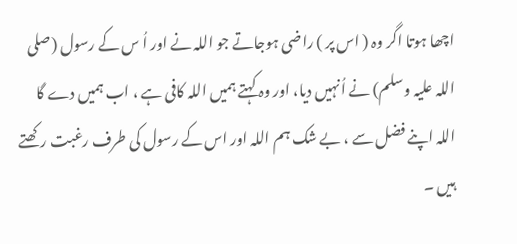اچھا ہوتا اگر وہ ( اس پر ) راضی ہوجاتے جو اللہ نے اور اُ س کے رسول (صلی اللہ علیہ وسلم) نے اُنہیں دیا، اور وہ کہتے ہمیں اللہ کافی ہے ، اب ہمیں دے گا اللہ اپنے فضل سے ، بے شک ہم اللہ اور اس کے رسول کی طرف رغبت رکھتے ہیں ۔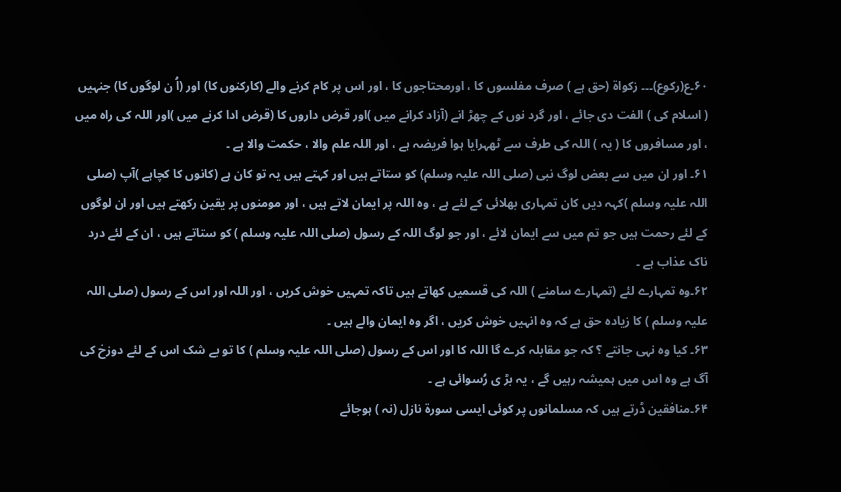۶۰۔ع(رکوع)۔۔۔ زکواۃ (حق ہے ) صرف مفلسوں کا ، اورمحتاجوں کا ، اور اس پر کام کرنے والے (کارکنوں کا) اور (اُ ن لوگوں کا) جنہیں ( اسلام کی ) الفت دی جائے ، اور گرد نوں کے چھڑ انے (آزاد کرانے میں )اور قرض داروں کا (قرض ادا کرنے میں )اور اللہ کی راہ میں ، اور مسافروں کا ( یہ ) اللہ کی طرف سے ٹھہرایا ہوا فریضہ ہے ، اور اللہ علم والا ، حکمت والا ہے ۔
۶۱۔ اور ان میں سے بعض لوگ نبی (صلی اللہ علیہ وسلم) کو ستاتے ہیں اور کہتے ہیں یہ تو کان ہے (کانوں کا کچاہے )آپ (صلی اللہ علیہ وسلم )کہہ دیں کان تمہاری بھلائی کے لئے ہے ، وہ اللہ پر ایمان لاتے ہیں ، اور مومنوں پر یقین رکھتے ہیں اور ان لوگوں کے لئے رحمت ہیں جو تم میں سے ایمان لائے ، اور جو لوگ اللہ کے رسول (صلی اللہ علیہ وسلم ) کو ستاتے ہیں ، ان کے لئے درد ناک عذاب ہے ۔
۶۲۔وہ تمہارے لئے (تمہارے سامنے ) اللہ کی قسمیں کھاتے ہیں تاکہ تمہیں خوش کریں ، اور اللہ اور اس کے رسول (صلی اللہ علیہ وسلم ) کا زیادہ حق ہے کہ وہ انہیں خوش کریں ، اگر وہ ایمان والے ہیں ۔
۶۳۔ کیا وہ نہی جانتے ؟ کہ جو مقابلہ کرے گا اللہ کا اور اس کے رسول (صلی اللہ علیہ وسلم ) کا تو بے شک اس کے لئے دوزخ کی آگ ہے وہ اس میں ہمیشہ رہیں گے ، یہ بڑ ی رُسوائی ہے ۔
۶۴۔منافقین ڈرتے ہیں کہ مسلمانوں پر کوئی ایسی سورۃ نازل (نہ ) ہوجائے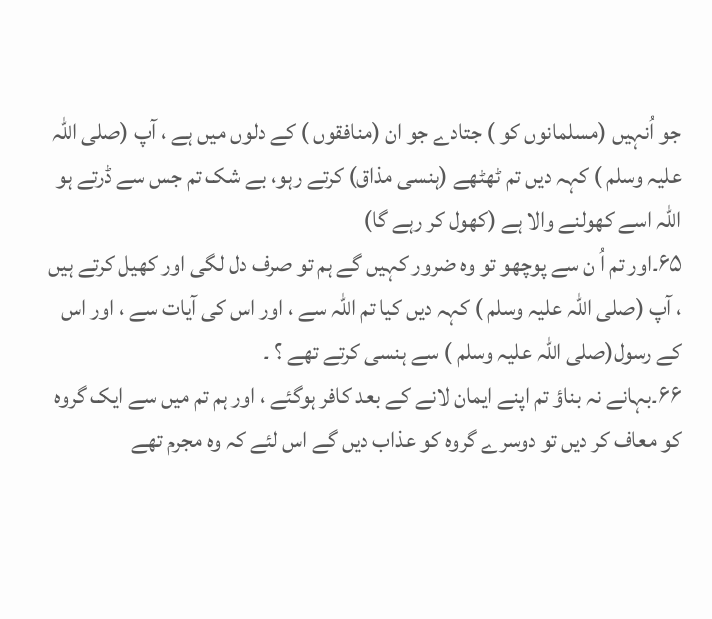جو اُنہیں (مسلمانوں کو ) جتادے جو ان (منافقوں ) کے دلوں میں ہے ، آپ (صلی اللہ علیہ وسلم ) کہہ دیں تم ٹھٹھے (ہنسی مذاق) کرتے رہو، بے شک تم جس سے ڈرتے ہو اللہ اسے کھولنے والا ہے (کھول کر رہے گا)
۶۵۔اور تم اُ ن سے پوچھو تو وہ ضرور کہیں گے ہم تو صرف دل لگی اور کھیل کرتے ہیں ، آپ (صلی اللہ علیہ وسلم ) کہہ دیں کیا تم اللہ سے ، اور اس کی آیات سے ، اور اس کے رسول(صلی اللہ علیہ وسلم ) سے ہنسی کرتے تھے ؟ ۔
۶۶۔بہانے نہ بناؤ تم اپنے ایمان لانے کے بعد کافر ہوگئے ، اور ہم تم میں سے ایک گروہ کو معاف کر دیں تو دوسرے گروہ کو عذاب دیں گے اس لئے کہ وہ مجرم تھے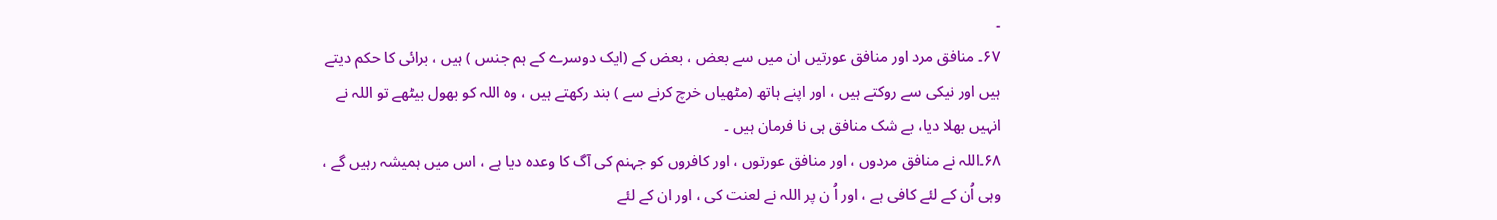۔
۶۷۔ منافق مرد اور منافق عورتیں ان میں سے بعض ، بعض کے (ایک دوسرے کے ہم جنس ) ہیں ، برائی کا حکم دیتے ہیں اور نیکی سے روکتے ہیں ، اور اپنے ہاتھ (مٹھیاں خرچ کرنے سے ) بند رکھتے ہیں ، وہ اللہ کو بھول بیٹھے تو اللہ نے انہیں بھلا دیا، بے شک منافق ہی نا فرمان ہیں ۔
۶۸۔اللہ نے منافق مردوں ، اور منافق عورتوں ، اور کافروں کو جہنم کی آگ کا وعدہ دیا ہے ، اس میں ہمیشہ رہیں گے ، وہی اُن کے لئے کافی ہے ، اور اُ ن پر اللہ نے لعنت کی ، اور ان کے لئے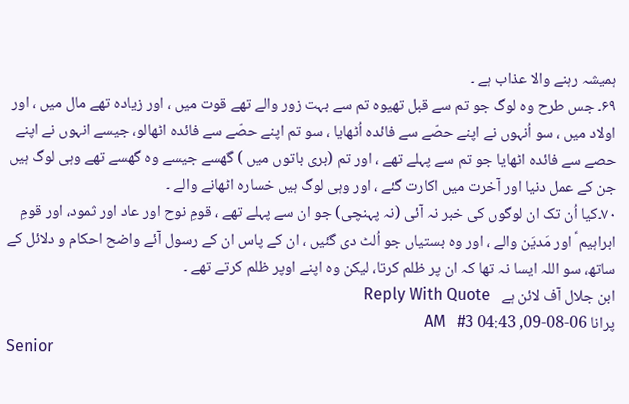ہمیشہ رہنے والا عذاب ہے ۔
۶۹۔ جس طرح وہ لوگ جو تم سے قبل تھیوہ تم سے بہت زور والے تھے قوت میں ، اور زیادہ تھے مال میں ، اور اولاد میں ، سو اُنہوں نے اپنے حصّے سے فائدہ اُٹھایا ، سو تم اپنے حصّے سے فائدہ اٹھالو، جیسے انہوں نے اپنے حصے سے فائدہ اٹھایا جو تم سے پہلے تھے ، اور تم (بری باتوں میں ) گھسے جیسے وہ گھسے تھے وہی لوگ ہیں جن کے عمل دنیا اور آخرت میں اکارت گئے ، اور وہی لوگ ہیں خسارہ اٹھانے والے ۔
۷۰۔کیا اُن تک ان لوگوں کی خبر نہ آئی (نہ پہنچی) جو ان سے پہلے تھے ، قومِ نوح اور عاد اور ثمود، اور قومِ ابراہیم ؑ اور مَدیَن والے ، اور وہ بستیاں جو اُلٹ دی گئیں ، ان کے پاس ان کے رسول آئے واضح احکام و دلائل کے ساتھ، سو اللہ ایسا نہ تھا کہ ان پر ظلم کرتا، لیکن وہ اپنے اوپر ظلم کرتے تھے ۔
ابن جلال آف لائن ہے   Reply With Quote
پرانا 06-08-09, 04:43 AM   #3
Senior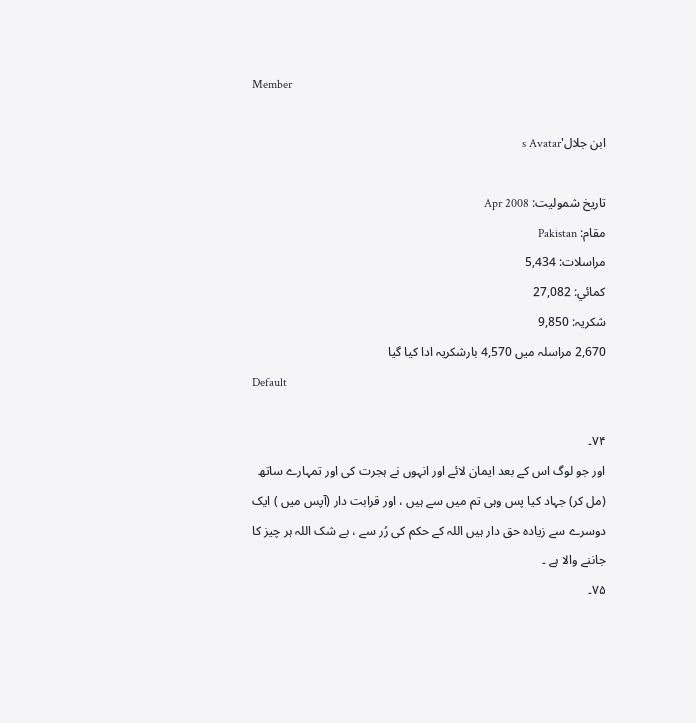Member

ابن جلال's Avatar

تاریخ شمولیت: Apr 2008
مقام: Pakistan
مراسلات: 5,434
کمائي: 27,082
شکریہ: 9,850
2,670 مراسلہ میں 4,570 بارشکریہ ادا کیا گیا
Default

۷۴۔
اور جو لوگ اس کے بعد ایمان لائے اور انہوں نے ہجرت کی اور تمہارے ساتھ (مل کر) جہاد کیا پس وہی تم میں سے ہیں ، اور قرابت دار (آپس میں ) ایک دوسرے سے زیادہ حق دار ہیں اللہ کے حکم کی رُر سے ، بے شک اللہ ہر چیز کا جاننے والا ہے ۔
۷۵۔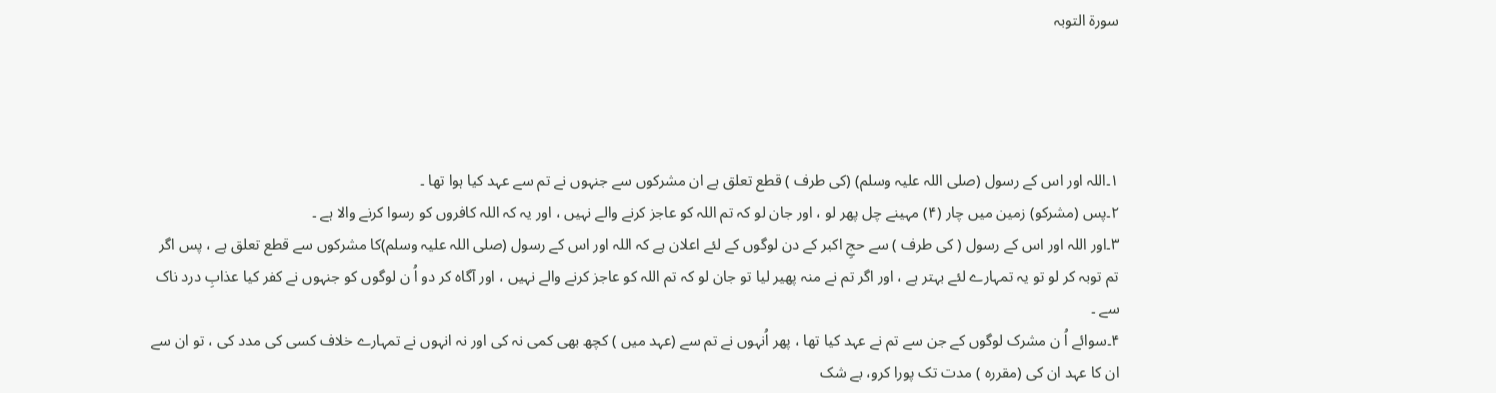سورۃ التوبہ




۱۔اللہ اور اس کے رسول (صلی اللہ علیہ وسلم) (کی طرف ) قطع تعلق ہے ان مشرکوں سے جنہوں نے تم سے عہد کیا ہوا تھا ۔
۲۔پس (مشرکو) زمین میں چار (۴) مہینے چل پھر لو ، اور جان لو کہ تم اللہ کو عاجز کرنے والے نہیں ، اور یہ کہ اللہ کافروں کو رسوا کرنے والا ہے ۔
۳۔اور اللہ اور اس کے رسول ( کی طرف ) سے حجِ اکبر کے دن لوگوں کے لئے اعلان ہے کہ اللہ اور اس کے رسول (صلی اللہ علیہ وسلم)کا مشرکوں سے قطع تعلق ہے ، پس اگر تم توبہ کر لو تو یہ تمہارے لئے بہتر ہے ، اور اگر تم نے منہ پھیر لیا تو جان لو کہ تم اللہ کو عاجز کرنے والے نہیں ، اور آگاہ کر دو اُ ن لوگوں کو جنہوں نے کفر کیا عذابِ درد ناک سے ۔
۴۔سوائے اُ ن مشرک لوگوں کے جن سے تم نے عہد کیا تھا ، پھر اُنہوں نے تم سے (عہد میں ) کچھ بھی کمی نہ کی اور نہ انہوں نے تمہارے خلاف کسی کی مدد کی ، تو ان سے ان کا عہد ان کی (مقررہ ) مدت تک پورا کرو، بے شک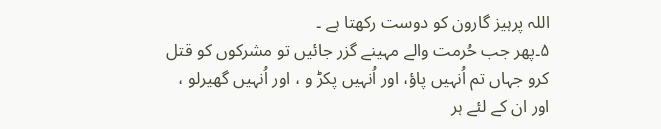اللہ پرہیز گارون کو دوست رکھتا ہے ۔
۵۔پھر جب حُرمت والے مہینے گزر جائیں تو مشرکوں کو قتل کرو جہاں تم اُنہیں پاؤ، اور اُنہیں پکڑ و ، اور اُنہیں گھیرلو ، اور ان کے لئے ہر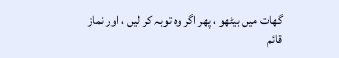گھات میں بیٹھو ، پھر اگر وہ توبہ کر لیں ، اور نماز قائم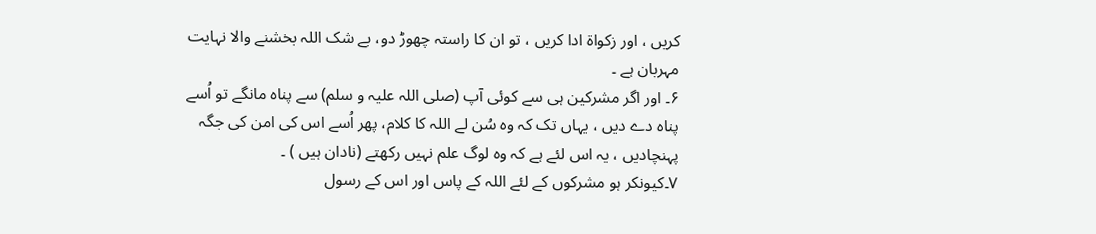کریں ، اور زکواۃ ادا کریں ، تو ان کا راستہ چھوڑ دو، بے شک اللہ بخشنے والا نہایت مہربان ہے ۔
۶۔ اور اگر مشرکین ہی سے کوئی آپ (صلی اللہ علیہ و سلم) سے پناہ مانگے تو اُسے پناہ دے دیں ، یہاں تک کہ وہ سُن لے اللہ کا کلام، پھر اُسے اس کی امن کی جگہ پہنچادیں ، یہ اس لئے ہے کہ وہ لوگ علم نہیں رکھتے (نادان ہیں ) ۔
۷۔کیونکر ہو مشرکوں کے لئے اللہ کے پاس اور اس کے رسول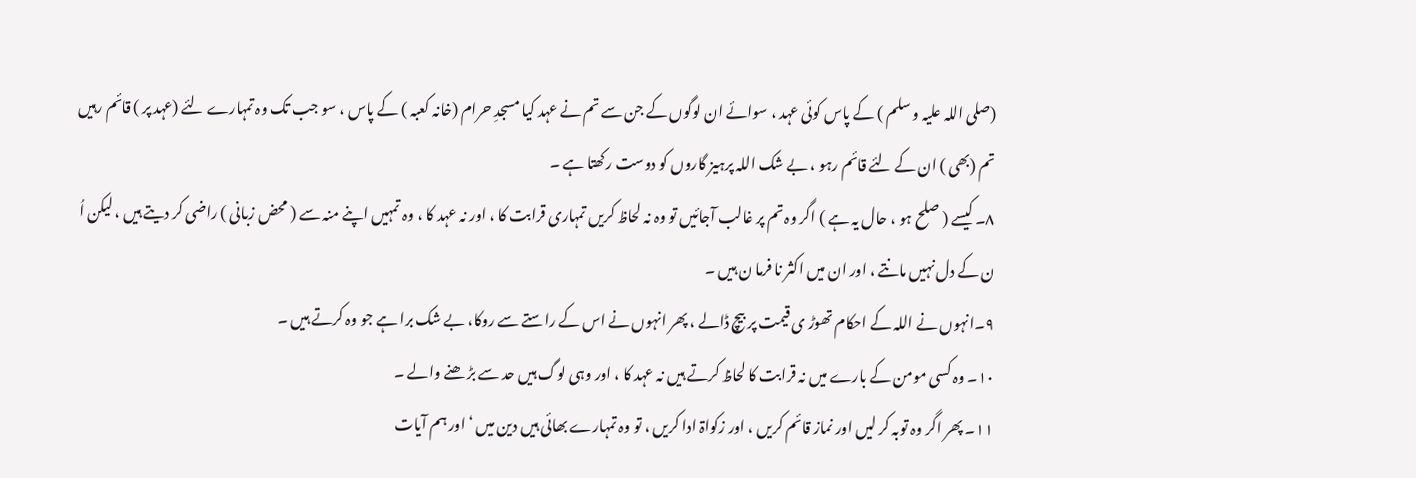(صلی اللہ علیہ و سلم ) کے پاس کوئی عہد ، سوائے ان لوگوں کے جن سے تم نے عہد کیا مسجدِ حرام (خانہ کعبہ ) کے پاس ، سو جب تک وہ تمہارے لئے (عہد پر ) قائم رہیں تم (بھی ) ان کے لئے قائم رہو ، بے شک اللہ پرہیز گاروں کو دوست رکھتا ہے ۔
۸۔ کیسے ( صلح ہو ، حال یہ ہے ) اگر وہ تم پر غالب آجائیں تو وہ نہ لحاظ کریں تمہاری قرابت کا ، اور نہ عہد کا ، وہ تمہیں اپنے منہ سے ( محض زبانی ) راضی کر دیتے ہیں ، لیکن اُ ن کے دل نہیں مانتے ، اور ان میں اکثر نا فرما ن ہیں ۔
۹۔انہوں نے اللہ کے احکام تھوڑ ی قیمت پر بیچ ڈالے ، پھر انہوں نے اس کے راستے سے روکا، بے شک برا ہے جو وہ کرتے ہیں ۔
۱۰۔ وہ کسی مومن کے بارے میں نہ قرابت کا لحاظ کرتے ہیں نہ عہد کا ، اور وہی لوگ ہیں حد سے بڑ ھنے والے ۔
۱۱۔ پھر اگر وہ توبہ کر لیں اور نماز قائم کریں ، اور زکواۃ ادا کریں ، تو وہ تمہارے بھائی ہیں دین میں ‘ اور ہم آیات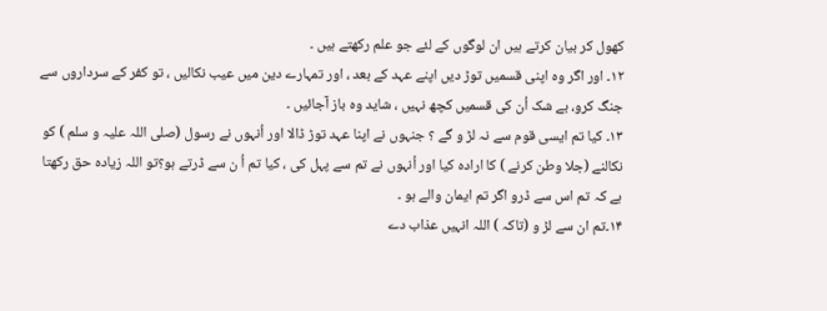کھول کر بیان کرتے ہیں ان لوگوں کے لئے جو علم رکھتے ہیں ۔
۱۲۔ اور اگر وہ اپنی قسمیں توڑ دیں اپنے عہد کے بعد ، اور تمہارے دین میں عیب نکالیں ، تو کفر کے سرداروں سے جنگ کرو، بے شک اُن کی قسمیں کچھ نہیں ، شاید وہ باز آجائیں ۔
۱۳۔ کیا تم ایسی قوم سے نہ لڑ و گے ؟ جنہوں نے اپنا عہد توڑ ڈالا اور اُنہوں نے رسول (صلی اللہ علیہ و سلم ) کو نکالنے (جلا وطن کرنے ) کا ارادہ کیا اور اُنہوں نے تم سے پہل کی ، کیا تم اُ ن سے ڈرتے ہو؟تو اللہ زیادہ حق رکھتا ہے کہ تم اس سے ڈرو اگر تم ایمان والے ہو ۔
۱۴۔تم ان سے لڑ و (تاکہ ) اللہ انہیں عذاب دے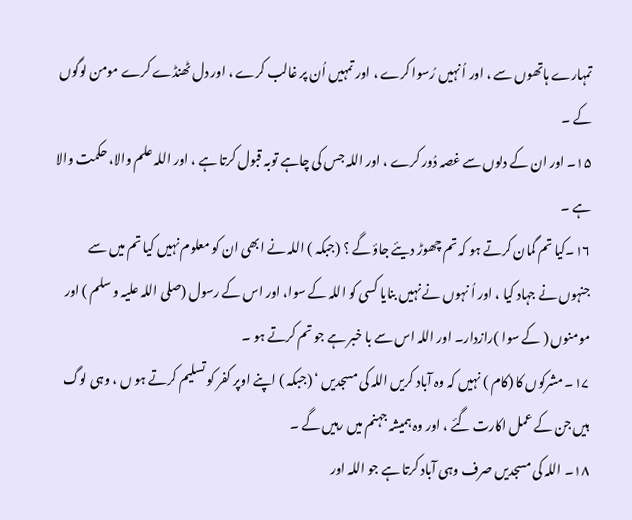تمہارے ہاتھوں سے ، اور اُ نہیں رُسوا کرے ، اور تمہیں اُن پر غالب کرے ، اور دل ٹھنڈے کرے مومن لوگوں کے ۔
۱۵۔ اور ان کے دلوں سے غصہ دُور کرے ، اور اللہ جس کی چاہے توبہ قبول کرتا ہے ، اور اللہ علم والا، حکمت والا ہے ۔
۱۶۔کیا تم گمان کرتے ہو کہ تم چھوڑ دیئے جاؤ گے ؟ (جبکہ ) اللہ نے ابھی ان کو معلوم نہیں کیا تم میں سے جنہوں نے جہاد کیا ، اور اُ نہوں نے نہیں بنایا کسی کو اللہ کے سوا، اور اس کے رسول (صلی اللہ علیہ و سلم ) اور مومنوں ( کے سوا )رازدار۔ اور اللہ اس سے با خبر ہے جو تم کرتے ہو ۔
۱۷۔ مشرکوں کا (کام ) نہیں کہ وہ آباد کریں اللہ کی مسجدیں ‘ (جبکہ ) اپنے اوپر کفر کو تسلیم کرتے ہو ں ، وہی لوگ ہیں جن کے عمل اکارت گئے ، اور وہ ہمیشہ جہنم میں رہیں گے ۔
۱۸۔ اللہ کی مسجدیں صرف وہی آباد کرتا ہے جو اللہ اور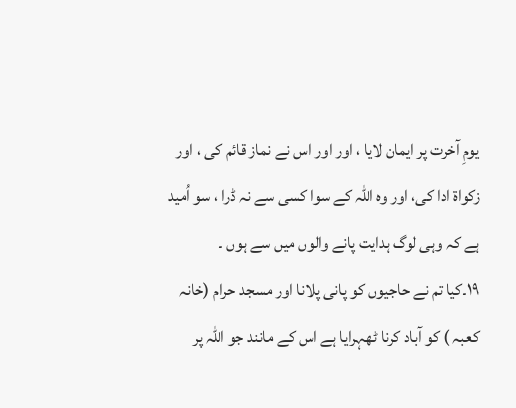یومِ آخرت پر ایمان لایا ، اور اور اس نے نماز قائم کی ، اور زکواۃ ادا کی، اور وہ اللہ کے سوا کسی سے نہ ڈرا ، سو اُمید ہے کہ وہی لوگ ہدایت پانے والوں میں سے ہوں ۔
۱۹۔کیا تم نے حاجیوں کو پانی پلانا اور مسجد حرام (خانہ کعبہ ) کو آباد کرنا ٹھہرایا ہے اس کے مانند جو اللہ پر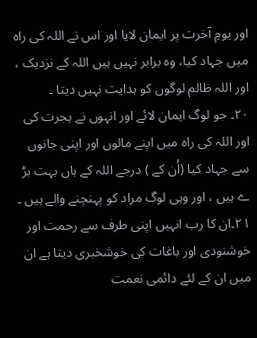اور یومِ آخرت پر ایمان لایا اور اس نے اللہ کی راہ میں جہاد کیا، وہ برابر نہیں ہیں اللہ کے نزدیک ، اور اللہ ظالم لوگوں کو ہدایت نہیں دیتا ۔
۲۰۔ جو لوگ ایمان لائے اور انہوں نے ہجرت کی اور اللہ کی راہ میں اپنے مالوں اور اپنی جانوں سے جہاد کیا (اُن کے ) درجے اللہ کے ہاں بہت بڑ ے ہیں ، اور وہی لوگ مراد کو پہنچنے والے ہیں ۔
۲۱۔ان کا رب انہیں اپنی طرف سے رحمت اور خوشنودی اور باغات کی خوشخبری دیتا ہے ان میں ان کے لئے دائمی نعمت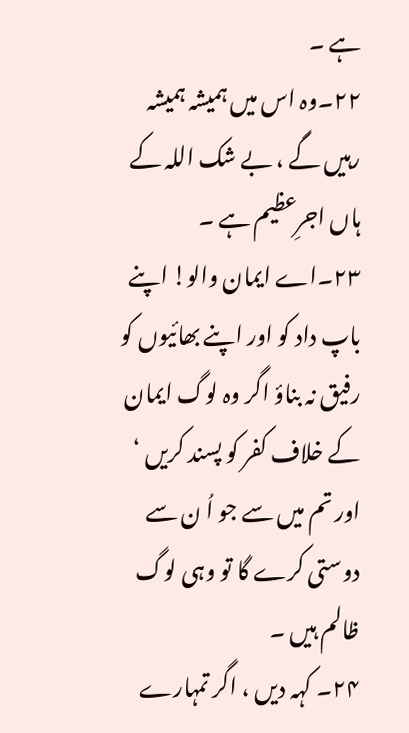ہے ۔
۲۲۔وہ اس میں ہمیشہ ہمیشہ رہیں گے ، بے شک اللہ کے ہاں اجرِعظیم ہے ۔
۲۳۔اے ایمان والو! اپنے باپ داد کو اور اپنے بھائیوں کو رفیق نہ بناؤ اگر وہ لوگ ایمان کے خلاف کفر کو پسند کریں ‘ اور تم میں سے جو اُ ن سے دوستی کرے گا تو وہی لوگ ظالم ہیں ۔
۲۴۔ کہہ دیں ، اگر تمہارے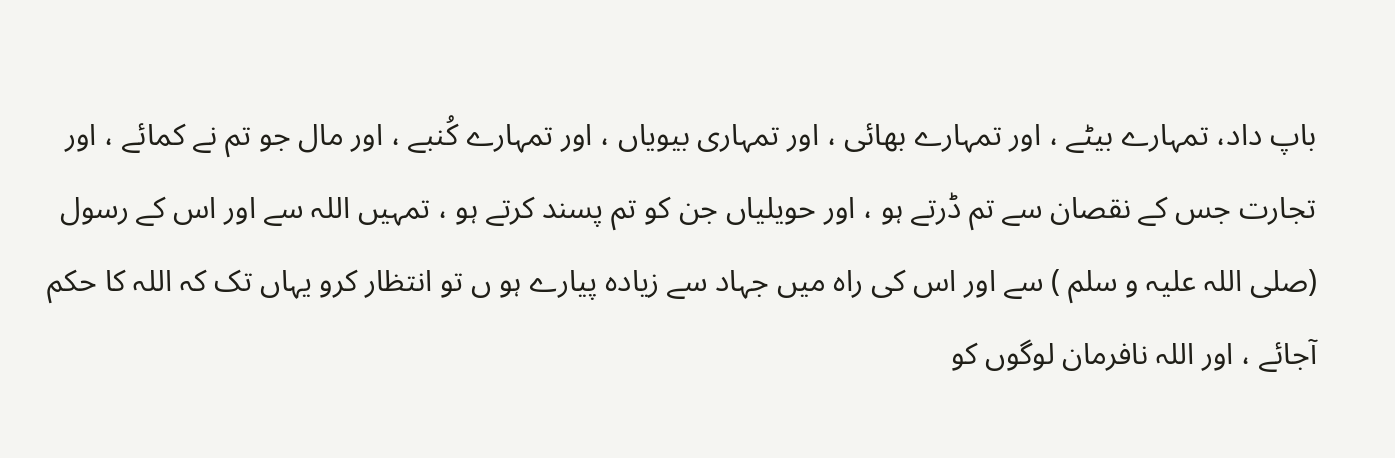باپ داد، تمہارے بیٹے ، اور تمہارے بھائی ، اور تمہاری بیویاں ، اور تمہارے کُنبے ، اور مال جو تم نے کمائے ، اور تجارت جس کے نقصان سے تم ڈرتے ہو ، اور حویلیاں جن کو تم پسند کرتے ہو ، تمہیں اللہ سے اور اس کے رسول (صلی اللہ علیہ و سلم ) سے اور اس کی راہ میں جہاد سے زیادہ پیارے ہو ں تو انتظار کرو یہاں تک کہ اللہ کا حکم آجائے ، اور اللہ نافرمان لوگوں کو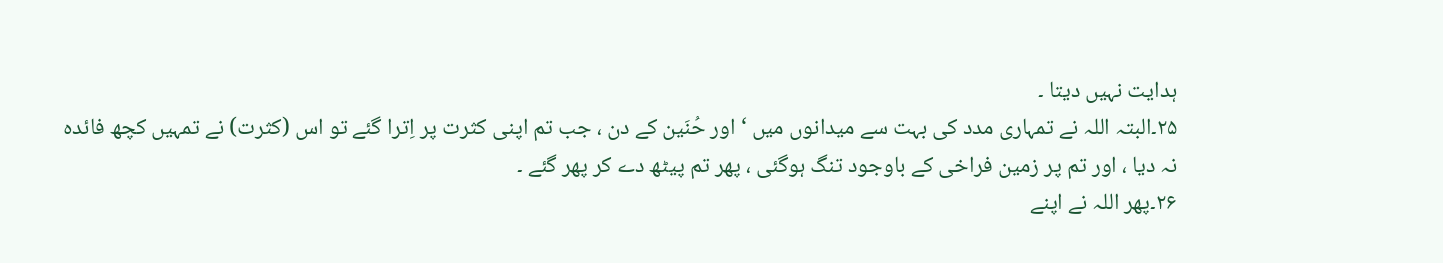ہدایت نہیں دیتا ۔
۲۵۔البتہ اللہ نے تمہاری مدد کی بہت سے میدانوں میں ‘ اور حُنَین کے دن ، جب تم اپنی کثرت پر اِترا گئے تو اس (کثرت) نے تمہیں کچھ فائدہ نہ دیا ، اور تم پر زمین فراخی کے باوجود تنگ ہوگئی ، پھر تم پیٹھ دے کر پھر گئے ۔
۲۶۔پھر اللہ نے اپنے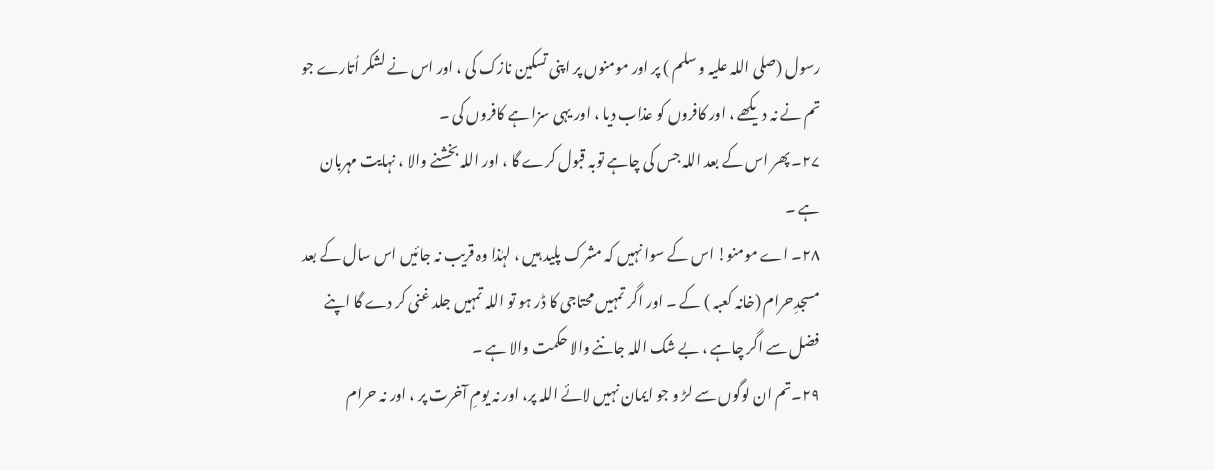رسول (صلی اللہ علیہ و سلم ) پر اور مومنوں پر اپنی تسکین نازک کی ، اور اس نے لشکر اُتارے جو تم نے نہ دیکھے ، اور کافروں کو عذاب دیا ، اور یہی سزا ہے کافروں کی ۔
۲۷۔ پھر اس کے بعد اللہ جس کی چاہے توبہ قبول کرے گا ، اور اللہ بخشنے والا ، نہایت مہربان ہے ۔
۲۸۔ اے مومنو! اس کے سوا نہیں کہ مشرک پلید ہیں ، لہٰذا وہ قریب نہ جائیں اس سال کے بعد مسجدِحرام (خانہ کعبہ ) کے ۔ اور اگر تمہیں محتاجی کا ڈر ہو تو اللہ تمہیں جلد غنی کر دے گا اپنے فضل سے اگر چاہے ، بے شک اللہ جاننے والا حکمت والا ہے ۔
۲۹۔تم ان لوگوں سے لڑ و جو ایمان نہیں لائے اللہ پر، اور نہ یومِ آخرت پر ، اور نہ حرام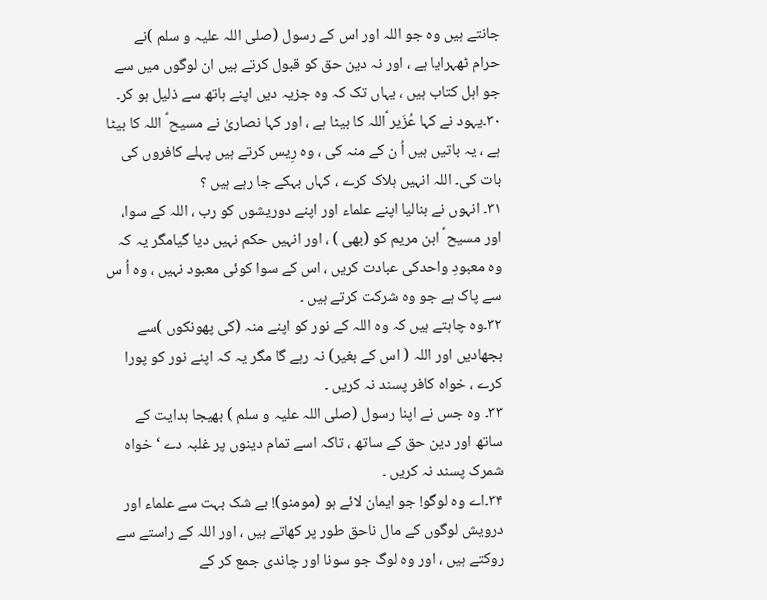جانتے ہیں وہ جو اللہ اور اس کے رسول (صلی اللہ علیہ و سلم )نے حرام ٹھہرایا ہے ، اور نہ دین حق کو قبول کرتے ہیں ان لوگوں میں سے جو اہل کتاب ہیں ، یہاں تک کہ وہ جزیہ دیں اپنے ہاتھ سے ذلیل ہو کر۔
۳۰۔یہود نے کہا عُزَیر ؑاللہ کا بیٹا ہے ، اور کہا نصاریٰ نے مسیح ؑ اللہ کا بیٹا ہے ، یہ باتیں ہیں اُ ن کے منہ کی ، وہ رِیس کرتے ہیں پہلے کافروں کی بات کی۔ اللہ انہیں ہلاک کرے ، کہاں بہکے جا رہے ہیں ؟
۳۱۔ انہوں نے بنالیا اپنے علماء اور اپنے دوریشوں کو رب ، اللہ کے سوا، اور مسیح ؑ ابن مریم کو (بھی ) ، اور انہیں حکم نہیں دیا گیامگر یہ کہ وہ معبودِ واحدکی عبادت کریں ، اس کے سوا کوئی معبود نہیں ، وہ اُ س سے پاک ہے جو وہ شرکت کرتے ہیں ۔
۳۲۔وہ چاہتے ہیں کہ وہ اللہ کے نور کو اپنے منہ (کی پھونکوں )سے بجھادیں اور اللہ ( اس کے بغیر) نہ رہے گا مگر یہ کہ اپنے نور کو پورا کرے ، خواہ کافر پسند نہ کریں ۔
۳۳۔ وہ جس نے اپنا رسول (صلی اللہ علیہ و سلم ) بھیجا ہدایت کے ساتھ اور دین حق کے ساتھ ، تاکہ اسے تمام دینوں پر غلبہ دے ‘ خواہ شمرک پسند نہ کریں ۔
۳۴۔اے وہ لوگو! جو ایمان لائے ہو (مومنو)! بے شک بہت سے علماء اور درویش لوگوں کے مال ناحق طور پر کھاتے ہیں ، اور اللہ کے راستے سے روکتے ہیں ، اور وہ لوگ جو سونا اور چاندی جمع کر کے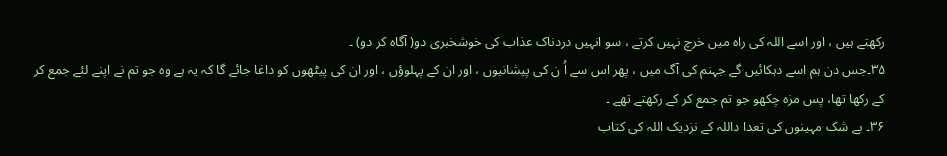رکھتے ہیں ، اور اسے اللہ کی راہ میں خرچ نہیں کرتے ، سو انہیں دردناک عذاب کی خوشخبری دو( آگاہ کر دو) ۔
۳۵۔جس دن ہم اسے دہکائیں گے جہنم کی آگ میں ، پھر اس سے اُ ن کی پیشانیوں ، اور ان کے پہلوؤں ، اور ان کی پیٹھوں کو داغا جائے گا کہ یہ ہے وہ جو تم نے اپنے لئے جمع کر کے رکھا تھا، پس مزہ چکھو جو تم جمع کر کے رکھتے تھے ۔
۳۶۔ بے شک مہینوں کی تعدا داللہ کے نزدیک اللہ کی کتاب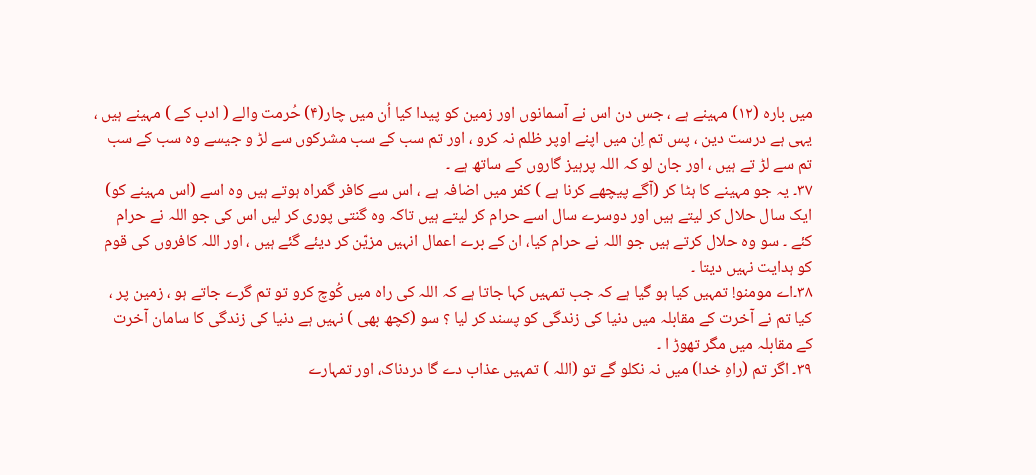میں بارہ (۱۲) مہینے ہے ، جس دن اس نے آسمانوں اور زمین کو پیدا کیا اُن میں چار(۴) حُرمت والے ( ادب کے ) مہینے ہیں ، یہی ہے درست دین ، پس تم اِن میں اپنے اوپر ظلم نہ کرو ، اور تم سب کے سب مشرکوں سے لڑ و جیسے وہ سب کے سب تم سے لڑ تے ہیں ، اور جان لو کہ اللہ پرہیز گاروں کے ساتھ ہے ۔
۳۷۔ یہ جو مہینے کا ہٹا کر (آگے پیچھے کرنا ہے ) کفر میں اضافہ ہے ، اس سے کافر گمراہ ہوتے ہیں وہ اسے (اس مہینے کو) ایک سال حلال کر لیتے ہیں اور دوسرے سال اسے حرام کر لیتے ہیں تاکہ وہ گنتی پوری کر لیں اس کی جو اللہ نے حرام کئے ۔ سو وہ حلال کرتے ہیں جو اللہ نے حرام کیا، ان کے برے اعمال انہیں مزیّن کر دیئے گئے ہیں ، اور اللہ کافروں کی قوم کو ہدایت نہیں دیتا ۔
۳۸۔اے مومنو! تمہیں کیا ہو گیا ہے کہ جب تمہیں کہا جاتا ہے کہ اللہ کی راہ میں کُوچ کرو تو تم گرے جاتے ہو ، زمین پر ، کیا تم نے آخرت کے مقابلہ میں دنیا کی زندگی کو پسند کر لیا ؟ سو (کچھ بھی ) نہیں ہے دنیا کی زندگی کا سامان آخرت کے مقابلہ میں مگر تھوڑ ا ۔
۳۹۔ اگر تم (راہِ خدا) میں نہ نکلو گے تو (اللہ ) تمہیں عذاب دے گا دردناک، اور تمہارے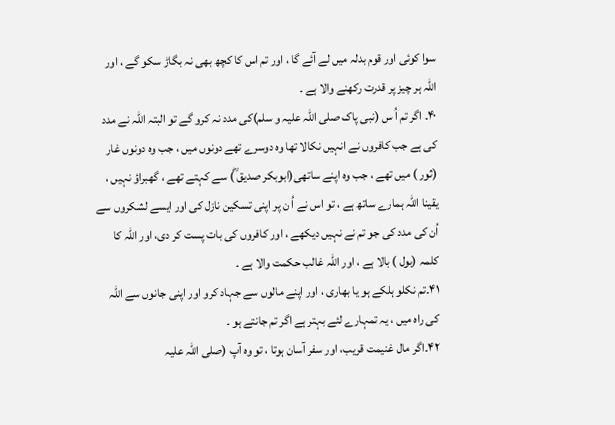سوا کوئی اور قوم بدلہ میں لے آئے گا ، اور تم اس کا کچھ بھی نہ بگاڑ سکو گے ، اور اللہ ہر چیز پر قدرت رکھنے والا ہے ۔
۴۰۔ اگر تم اُ س (نبی پاک صلی اللہ علیہ و سلم)کی مدد نہ کرو گے تو البتہ اللہ نے مدد کی ہے جب کافروں نے انہیں نکالا تھا وہ دوسرے تھے دونوں میں ، جب وہ دونوں غار (ثور ) میں تھے ، جب وہ اپنے ساتھی(ابوبکر صدیق ؓ) سے کہتے تھے ، گھبراؤ نہیں ، یقینا اللہ ہمارے ساتھ ہے ، تو اس نے اُ ن پر اپنی تسکین نازل کی اور ایسے لشکروں سے اُن کی مدد کی جو تم نے نہیں دیکھے ، اور کافروں کی بات پست کر دی، اور اللہ کا کلمہ (بول ) بالا ہے ، اور اللہ غالب حکمت والا ہے ۔
۴۱۔تم نکلو ہلکے ہو یا بھاری ، اور اپنے مالوں سے جہاد کرو اور اپنی جانوں سے اللہ کی راہ میں ، یہ تمہارے لئے بہتر ہے اگر تم جانتے ہو ۔
۴۲۔اگر مال غنیمت قریب، اور سفر آسان ہوتا ، تو وہ آپ (صلی اللہ علیہ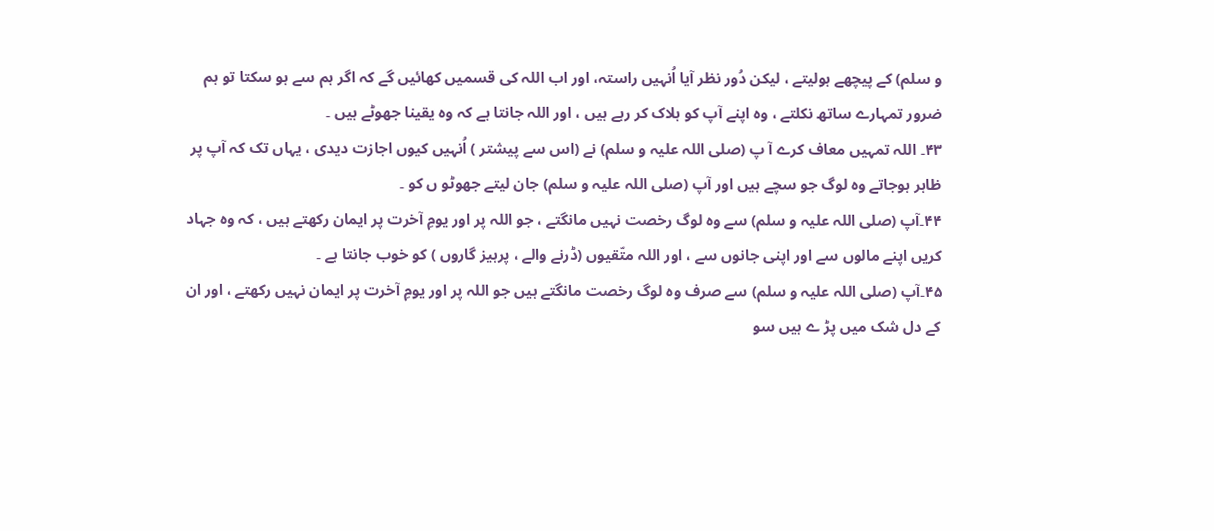و سلم) کے پیچھے ہولیتے ، لیکن دُور نظر آیا اُنہیں راستہ، اور اب اللہ کی قسمیں کھائیں گے کہ اگر ہم سے ہو سکتا تو ہم ضرور تمہارے ساتھ نکلتے ، وہ اپنے آپ کو ہلاک کر رہے ہیں ، اور اللہ جانتا ہے کہ وہ یقینا جھوٹے ہیں ۔
۴۳۔ اللہ تمہیں معاف کرے آ پ (صلی اللہ علیہ و سلم) نے (اس سے پیشتر ) اُنہیں کیوں اجازت دیدی ، یہاں تک کہ آپ پر ظاہر ہوجاتے وہ لوگ جو سچے ہیں اور آپ (صلی اللہ علیہ و سلم) جان لیتے جھوٹو ں کو ۔
۴۴۔آپ (صلی اللہ علیہ و سلم) سے وہ لوگ رخصت نہیں مانگتے ، جو اللہ پر اور یومِ آخرت پر ایمان رکھتے ہیں ، کہ وہ جہاد کریں اپنے مالوں سے اور اپنی جانوں سے ، اور اللہ متّقیوں (ڈرنے والے ، پرہیز گاروں ) کو خوب جانتا ہے ۔
۴۵۔آپ (صلی اللہ علیہ و سلم) سے صرف وہ لوگ رخصت مانگتے ہیں جو اللہ پر اور یومِ آخرت پر ایمان نہیں رکھتے ، اور ان کے دل شک میں پڑ ے ہیں سو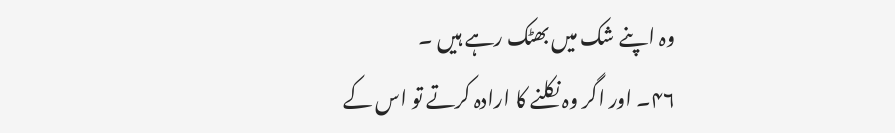وہ اپنے شک میں بھٹک رہے ہیں ۔
۴۶۔ اور اگر وہ نکلنے کا ارادہ کرتے تو اس کے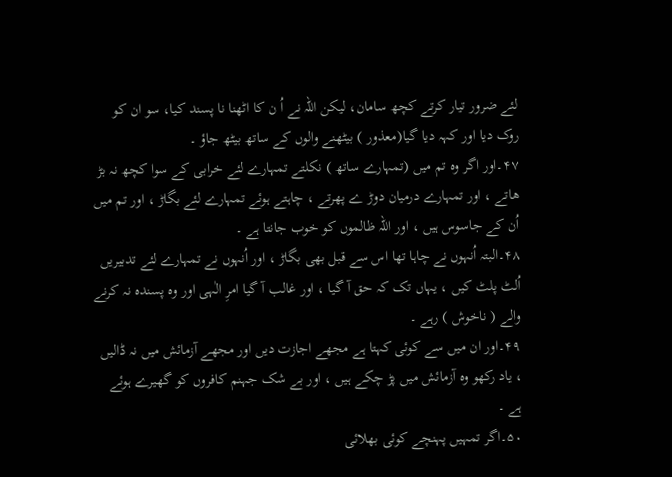لئے ضرور تیار کرتے کچھ سامان، لیکن اللہ نے اُ ن کا اٹھنا نا پسند کیا، سو ان کو روک دیا اور کہہ دیا گیا(معذور ) بیٹھنے والوں کے ساتھ بیٹھ جاؤ ۔
۴۷۔اور اگر وہ تم میں (تمہارے ساتھ ) نکلتے تمہارے لئے خرابی کے سوا کچھ نہ بڑ ھاتے ، اور تمہارے درمیان دوڑ ے پھرتے ، چاہتے ہوئے تمہارے لئے بگاڑ ، اور تم میں اُن کے جاسوس ہیں ، اور اللہ ظالموں کو خوب جانتا ہے ۔
۴۸۔البتہ اُنہوں نے چاہا تھا اس سے قبل بھی بگاڑ ، اور اُنہوں نے تمہارے لئے تدبیریں اُلٹ پلٹ کیں ، یہاں تک کہ حق آ گیا ، اور غالب آ گیا امرِ الٰہی اور وہ پسندہ نہ کرنے والے ( ناخوش ) رہے ۔
۴۹۔اور ان میں سے کوئی کہتا ہے مجھے اجازت دیں اور مجھے آزمائش میں نہ ڈالیں ، یاد رکھو وہ آزمائش میں پڑ چکے ہیں ، اور بے شک جہنم کافروں کو گھیرے ہوئے ہے ۔
۵۰۔اگر تمہیں پہنچے کوئی بھلائی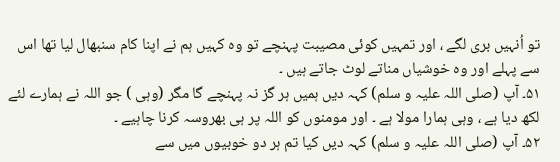تو اُنہیں بری لگے ، اور تمہیں کوئی مصیبت پہنچے تو وہ کہیں ہم نے اپنا کام سنبھال لیا تھا اس سے پہلے اور وہ خوشیاں مناتے لوٹ جاتے ہیں ۔
۵۱۔ آپ (صلی اللہ علیہ و سلم) کہہ دیں ہمیں ہر گز نہ پہنچے گا مگر (وہی ) جو اللہ نے ہمارے لئے لکھ دیا ہے ، وہی ہمارا مولا ہے ۔ اور مومنوں کو اللہ پر ہی بھروسہ کرنا چاہیے ۔
۵۲۔ آپ (صلی اللہ علیہ و سلم) کہہ دیں کیا تم ہر دو خوبیوں میں سے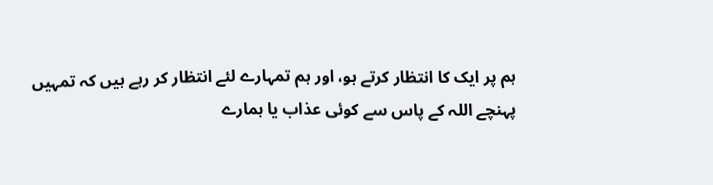ہم پر ایک کا انتظار کرتے ہو، اور ہم تمہارے لئے انتظار کر رہے ہیں کہ تمہیں پہنچے اللہ کے پاس سے کوئی عذاب یا ہمارے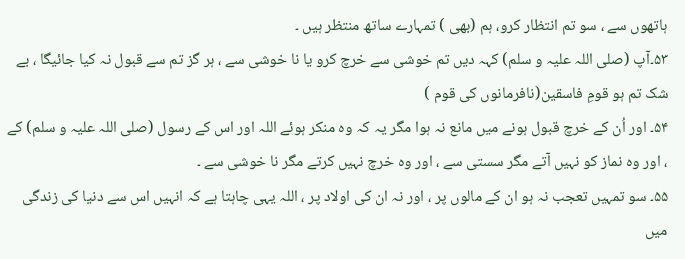ہاتھوں سے ، سو تم انتظار کرو، ہم (بھی ) تمہارے ساتھ منتظر ہیں ۔
۵۳۔آپ (صلی اللہ علیہ و سلم) کہہ دیں تم خوشی سے خرچ کرو یا نا خوشی سے ، ہر گز تم سے قبول نہ کیا جائیگا ، بے شک تم ہو قومِ فاسقین(نافرمانوں کی قوم )
۵۴۔ اور اُن کے خرچ قبول ہونے میں مانع نہ ہوا مگر یہ کہ وہ منکر ہوئے اللہ اور اس کے رسول (صلی اللہ علیہ و سلم) کے ، اور وہ نماز کو نہیں آتے مگر سستی سے ، اور وہ خرچ نہیں کرتے مگر نا خوشی سے ۔
۵۵۔ سو تمہیں تعجب نہ ہو ان کے مالوں پر ، اور نہ ان کی اولاد پر ، اللہ یہی چاہتا ہے کہ انہیں اس سے دنیا کی زندگی میں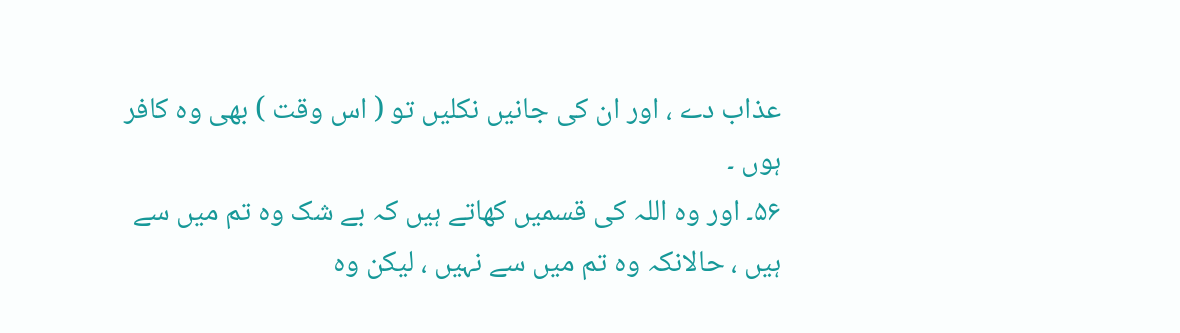عذاب دے ، اور ان کی جانیں نکلیں تو ( اس وقت ) بھی وہ کافر ہوں ۔
۵۶۔ اور وہ اللہ کی قسمیں کھاتے ہیں کہ بے شک وہ تم میں سے ہیں ، حالانکہ وہ تم میں سے نہیں ، لیکن وہ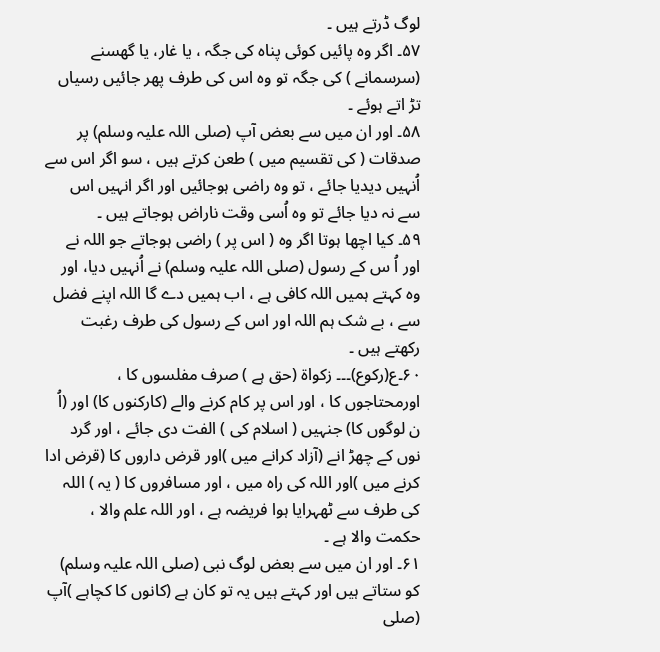لوگ ڈرتے ہیں ۔
۵۷۔ اگر وہ پائیں کوئی پناہ کی جگہ ، یا غار، یا گھسنے (سرسمانے ) کی جگہ تو وہ اس کی طرف پھر جائیں رسیاں تڑ اتے ہوئے ۔
۵۸۔ اور ان میں سے بعض آپ (صلی اللہ علیہ وسلم) پر صدقات ( کی تقسیم میں ) طعن کرتے ہیں ، سو اگر اس سے اُنہیں دیدیا جائے ، تو وہ راضی ہوجائیں اور اگر انہیں اس سے نہ دیا جائے تو وہ اُسی وقت ناراض ہوجاتے ہیں ۔
۵۹۔ کیا اچھا ہوتا اگر وہ ( اس پر ) راضی ہوجاتے جو اللہ نے اور اُ س کے رسول (صلی اللہ علیہ وسلم) نے اُنہیں دیا، اور وہ کہتے ہمیں اللہ کافی ہے ، اب ہمیں دے گا اللہ اپنے فضل سے ، بے شک ہم اللہ اور اس کے رسول کی طرف رغبت رکھتے ہیں ۔
۶۰۔ع(رکوع)۔۔۔ زکواۃ (حق ہے ) صرف مفلسوں کا ، اورمحتاجوں کا ، اور اس پر کام کرنے والے (کارکنوں کا) اور (اُ ن لوگوں کا) جنہیں ( اسلام کی ) الفت دی جائے ، اور گرد نوں کے چھڑ انے (آزاد کرانے میں )اور قرض داروں کا (قرض ادا کرنے میں )اور اللہ کی راہ میں ، اور مسافروں کا ( یہ ) اللہ کی طرف سے ٹھہرایا ہوا فریضہ ہے ، اور اللہ علم والا ، حکمت والا ہے ۔
۶۱۔ اور ان میں سے بعض لوگ نبی (صلی اللہ علیہ وسلم) کو ستاتے ہیں اور کہتے ہیں یہ تو کان ہے (کانوں کا کچاہے )آپ (صلی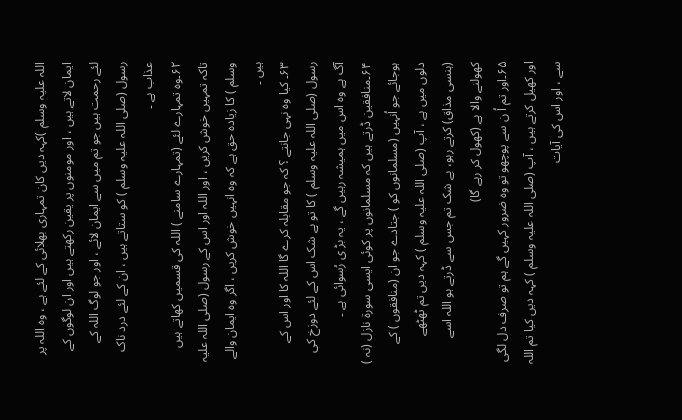اللہ علیہ وسلم )کہہ دیں کان تمہاری بھلائی کے لئے ہے ، وہ اللہ پر ایمان لاتے ہیں ، اور مومنوں پر یقین رکھتے ہیں اور ان لوگوں کے لئے رحمت ہیں جو تم میں سے ایمان لائے ، اور جو لوگ اللہ کے رسول (صلی اللہ علیہ وسلم ) کو ستاتے ہیں ، ان کے لئے درد ناک عذاب ہے ۔
۶۲۔وہ تمہارے لئے (تمہارے سامنے ) اللہ کی قسمیں کھاتے ہیں تاکہ تمہیں خوش کریں ، اور اللہ اور اس کے رسول (صلی اللہ علیہ وسلم ) کا زیادہ حق ہے کہ وہ انہیں خوش کریں ، اگر وہ ایمان والے ہیں ۔
۶۳۔ کیا وہ نہی جانتے ؟ کہ جو مقابلہ کرے گا اللہ کا اور اس کے رسول (صلی اللہ علیہ وسلم ) کا تو بے شک اس کے لئے دوزخ کی آگ ہے وہ اس میں ہمیشہ رہیں گے ، یہ بڑ ی رُسوائی ہے ۔
۶۴۔منافقین ڈرتے ہیں کہ مسلمانوں پر کوئی ایسی سورۃ نازل (نہ ) ہوجائے جو اُنہیں (مسلمانوں کو ) جتادے جو ان (منافقوں ) کے دلوں میں ہے ، آپ (صلی اللہ علیہ وسلم ) کہہ دیں تم ٹھٹھے (ہنسی مذاق) کرتے رہو، بے شک تم جس سے ڈرتے ہو اللہ اسے کھولنے والا ہے (کھول کر رہے گا)
۶۵۔اور تم اُ ن سے پوچھو تو وہ ضرور کہیں گے ہم تو صرف دل لگی اور کھیل کرتے ہیں ، آپ (صلی اللہ علیہ وسلم ) کہہ دیں کیا تم اللہ سے ، اور اس کی آیات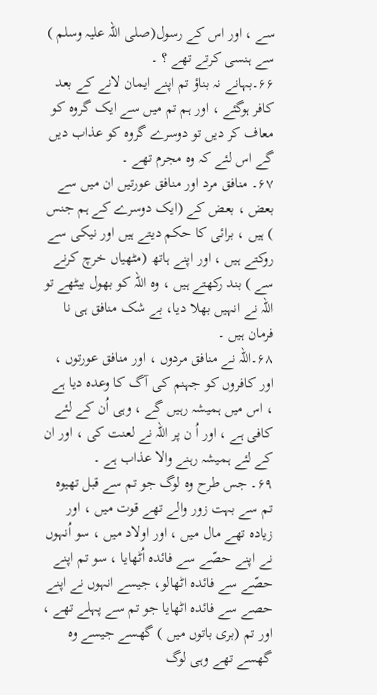سے ، اور اس کے رسول(صلی اللہ علیہ وسلم ) سے ہنسی کرتے تھے ؟ ۔
۶۶۔بہانے نہ بناؤ تم اپنے ایمان لانے کے بعد کافر ہوگئے ، اور ہم تم میں سے ایک گروہ کو معاف کر دیں تو دوسرے گروہ کو عذاب دیں گے اس لئے کہ وہ مجرم تھے ۔
۶۷۔ منافق مرد اور منافق عورتیں ان میں سے بعض ، بعض کے (ایک دوسرے کے ہم جنس ) ہیں ، برائی کا حکم دیتے ہیں اور نیکی سے روکتے ہیں ، اور اپنے ہاتھ (مٹھیاں خرچ کرنے سے ) بند رکھتے ہیں ، وہ اللہ کو بھول بیٹھے تو اللہ نے انہیں بھلا دیا، بے شک منافق ہی نا فرمان ہیں ۔
۶۸۔اللہ نے منافق مردوں ، اور منافق عورتوں ، اور کافروں کو جہنم کی آگ کا وعدہ دیا ہے ، اس میں ہمیشہ رہیں گے ، وہی اُن کے لئے کافی ہے ، اور اُ ن پر اللہ نے لعنت کی ، اور ان کے لئے ہمیشہ رہنے والا عذاب ہے ۔
۶۹۔ جس طرح وہ لوگ جو تم سے قبل تھیوہ تم سے بہت زور والے تھے قوت میں ، اور زیادہ تھے مال میں ، اور اولاد میں ، سو اُنہوں نے اپنے حصّے سے فائدہ اُٹھایا ، سو تم اپنے حصّے سے فائدہ اٹھالو، جیسے انہوں نے اپنے حصے سے فائدہ اٹھایا جو تم سے پہلے تھے ، اور تم (بری باتوں میں ) گھسے جیسے وہ گھسے تھے وہی لوگ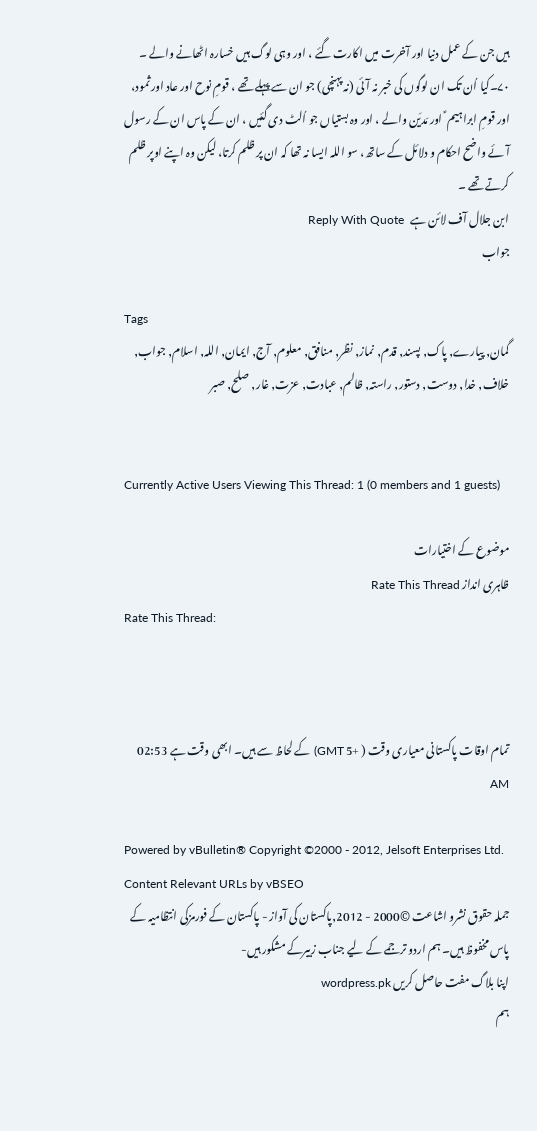ہیں جن کے عمل دنیا اور آخرت میں اکارت گئے ، اور وہی لوگ ہیں خسارہ اٹھانے والے ۔
۷۰۔کیا اُن تک ان لوگوں کی خبر نہ آئی (نہ پہنچی) جو ان سے پہلے تھے ، قومِ نوح اور عاد اور ثمود، اور قومِ ابراہیم ؑ اور مَدیَن والے ، اور وہ بستیاں جو اُلٹ دی گئیں ، ان کے پاس ان کے رسول آئے واضح احکام و دلائل کے ساتھ، سو اللہ ایسا نہ تھا کہ ان پر ظلم کرتا، لیکن وہ اپنے اوپر ظلم کرتے تھے ۔
ابن جلال آف لائن ہے   Reply With Quote
جواب

Tags
گمان, پیارے, پاک, پسند, قدم, نماز, نظر, منافق, معلوم, آج, ایمان, اللہ, اسلام, جواب, خلاف, خدا, دوست, دستور, راستہ, ظالم, عبادت, عزت, غار, صلح, صبر


Currently Active Users Viewing This Thread: 1 (0 members and 1 guests)

موضوع کے اختیارات
ظاہری انداز Rate This Thread
Rate This Thread:



تمام اوقات پاکستانی معیاری وقت ( +5 GMT) کے لحاظ سے ہیں۔ ابھی وقت ہے 02:53 AM

Powered by vBulletin® Copyright ©2000 - 2012, Jelsoft Enterprises Ltd.
Content Relevant URLs by vBSEO
جملہ حقوق نشرو اشاعت ©2000 - 2012,پاکستان کی آواز - پاکستان کے فورمزکی انتظامیہ کے پاس مخفوظ ہیں۔ ہم اردو ترجمے کے لیے جناب زبیرکے مشکور ہیں-
اپنا بلاگ مفت حاصل کریں wordpress.pk
ہم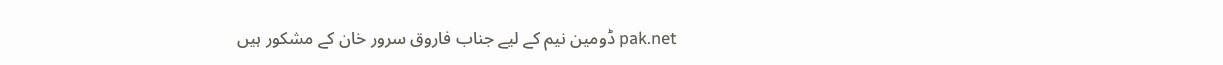pak.net ڈومین نیم کے لیے جناب فاروق سرور خان کے مشکور ہیں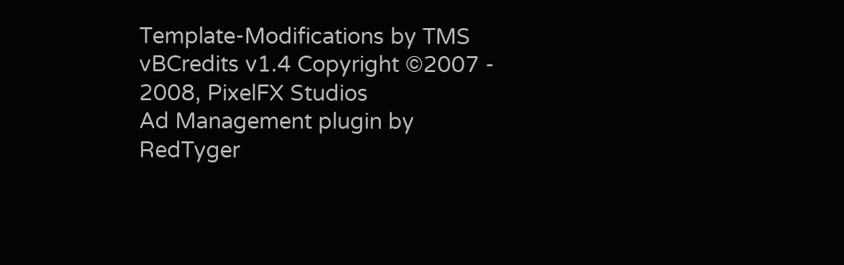Template-Modifications by TMS
vBCredits v1.4 Copyright ©2007 - 2008, PixelFX Studios
Ad Management plugin by RedTyger